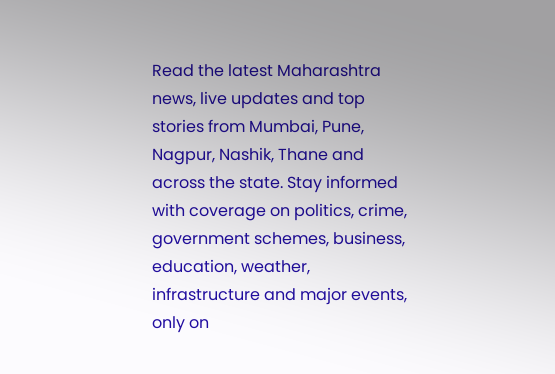Read the latest Maharashtra news, live updates and top stories from Mumbai, Pune, Nagpur, Nashik, Thane and across the state. Stay informed with coverage on politics, crime, government schemes, business, education, weather, infrastructure and major events, only on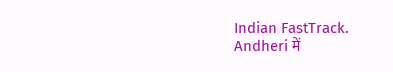Indian FastTrack.
Andheri में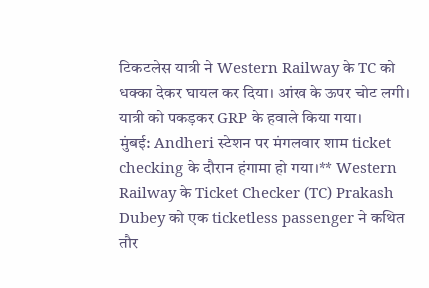टिकटलेस यात्री ने Western Railway के TC को धक्का देकर घायल कर दिया। आंख के ऊपर चोट लगी। यात्री को पकड़कर GRP के हवाले किया गया।
मुंबई: Andheri स्टेशन पर मंगलवार शाम ticket checking के दौरान हंगामा हो गया।** Western Railway के Ticket Checker (TC) Prakash Dubey को एक ticketless passenger ने कथित तौर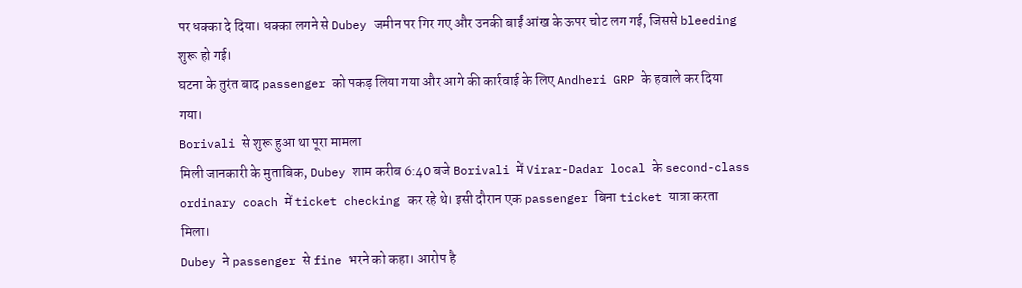पर धक्का दे दिया। धक्का लगने से Dubey जमीन पर गिर गए और उनकी बाईं आंख के ऊपर चोट लग गई, जिससे bleeding शुरू हो गई।
घटना के तुरंत बाद passenger को पकड़ लिया गया और आगे की कार्रवाई के लिए Andheri GRP के हवाले कर दिया गया।
Borivali से शुरू हुआ था पूरा मामला
मिली जानकारी के मुताबिक, Dubey शाम करीब 6:40 बजे Borivali में Virar-Dadar local के second-class ordinary coach में ticket checking कर रहे थे। इसी दौरान एक passenger बिना ticket यात्रा करता मिला।
Dubey ने passenger से fine भरने को कहा। आरोप है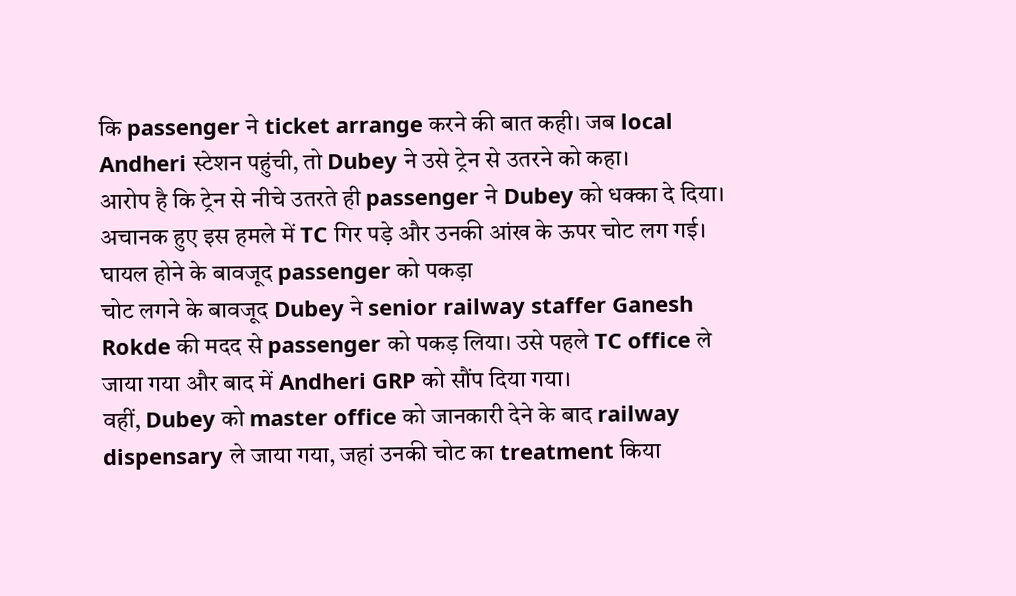कि passenger ने ticket arrange करने की बात कही। जब local Andheri स्टेशन पहुंची, तो Dubey ने उसे ट्रेन से उतरने को कहा।
आरोप है कि ट्रेन से नीचे उतरते ही passenger ने Dubey को धक्का दे दिया। अचानक हुए इस हमले में TC गिर पड़े और उनकी आंख के ऊपर चोट लग गई।
घायल होने के बावजूद passenger को पकड़ा
चोट लगने के बावजूद Dubey ने senior railway staffer Ganesh Rokde की मदद से passenger को पकड़ लिया। उसे पहले TC office ले जाया गया और बाद में Andheri GRP को सौंप दिया गया।
वहीं, Dubey को master office को जानकारी देने के बाद railway dispensary ले जाया गया, जहां उनकी चोट का treatment किया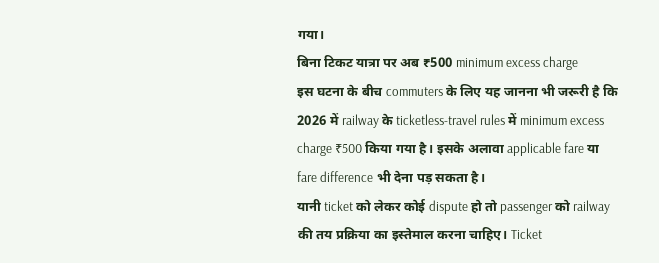गया।
बिना टिकट यात्रा पर अब ₹500 minimum excess charge
इस घटना के बीच commuters के लिए यह जानना भी जरूरी है कि 2026 में railway के ticketless-travel rules में minimum excess charge ₹500 किया गया है। इसके अलावा applicable fare या fare difference भी देना पड़ सकता है।
यानी ticket को लेकर कोई dispute हो तो passenger को railway की तय प्रक्रिया का इस्तेमाल करना चाहिए। Ticket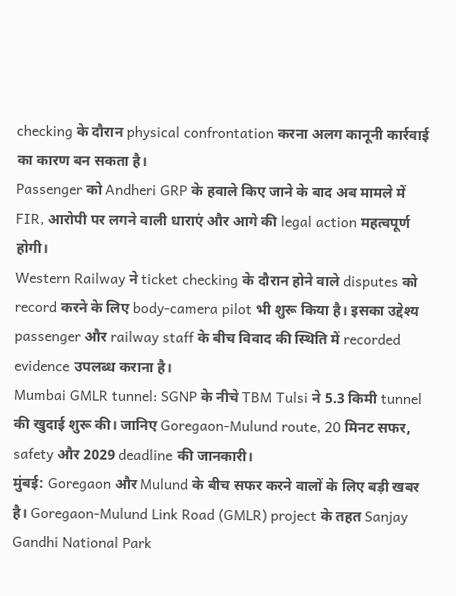checking के दौरान physical confrontation करना अलग कानूनी कार्रवाई का कारण बन सकता है।
Passenger को Andheri GRP के हवाले किए जाने के बाद अब मामले में FIR, आरोपी पर लगने वाली धाराएं और आगे की legal action महत्वपूर्ण होगी।
Western Railway ने ticket checking के दौरान होने वाले disputes को record करने के लिए body-camera pilot भी शुरू किया है। इसका उद्देश्य passenger और railway staff के बीच विवाद की स्थिति में recorded evidence उपलब्ध कराना है।
Mumbai GMLR tunnel: SGNP के नीचे TBM Tulsi ने 5.3 किमी tunnel की खुदाई शुरू की। जानिए Goregaon-Mulund route, 20 मिनट सफर, safety और 2029 deadline की जानकारी।
मुंबई: Goregaon और Mulund के बीच सफर करने वालों के लिए बड़ी खबर है। Goregaon-Mulund Link Road (GMLR) project के तहत Sanjay Gandhi National Park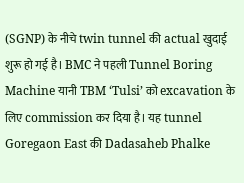(SGNP) के नीचे twin tunnel की actual खुदाई शुरू हो गई है। BMC ने पहली Tunnel Boring Machine यानी TBM ‘Tulsi’ को excavation के लिए commission कर दिया है। यह tunnel Goregaon East की Dadasaheb Phalke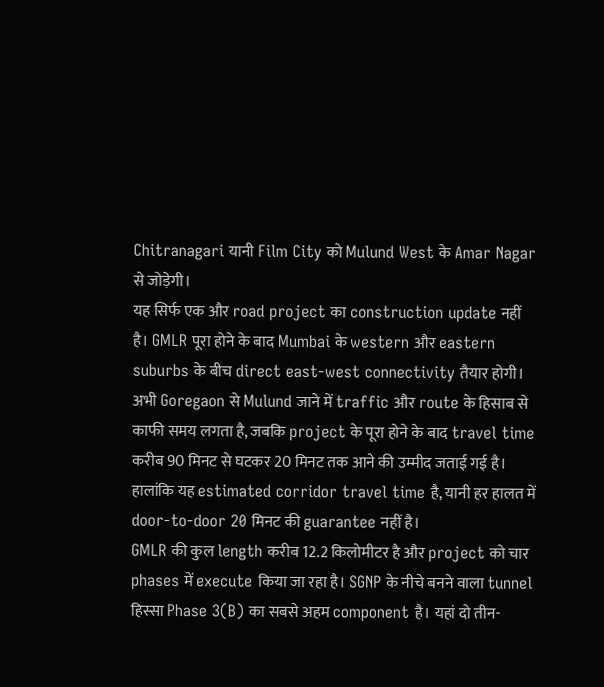Chitranagari यानी Film City को Mulund West के Amar Nagar से जोड़ेगी।
यह सिर्फ एक और road project का construction update नहीं है। GMLR पूरा होने के बाद Mumbai के western और eastern suburbs के बीच direct east-west connectivity तैयार होगी। अभी Goregaon से Mulund जाने में traffic और route के हिसाब से काफी समय लगता है, जबकि project के पूरा होने के बाद travel time करीब 90 मिनट से घटकर 20 मिनट तक आने की उम्मीद जताई गई है। हालांकि यह estimated corridor travel time है, यानी हर हालत में door-to-door 20 मिनट की guarantee नहीं है।
GMLR की कुल length करीब 12.2 किलोमीटर है और project को चार phases में execute किया जा रहा है। SGNP के नीचे बनने वाला tunnel हिस्सा Phase 3(B) का सबसे अहम component है। यहां दो तीन-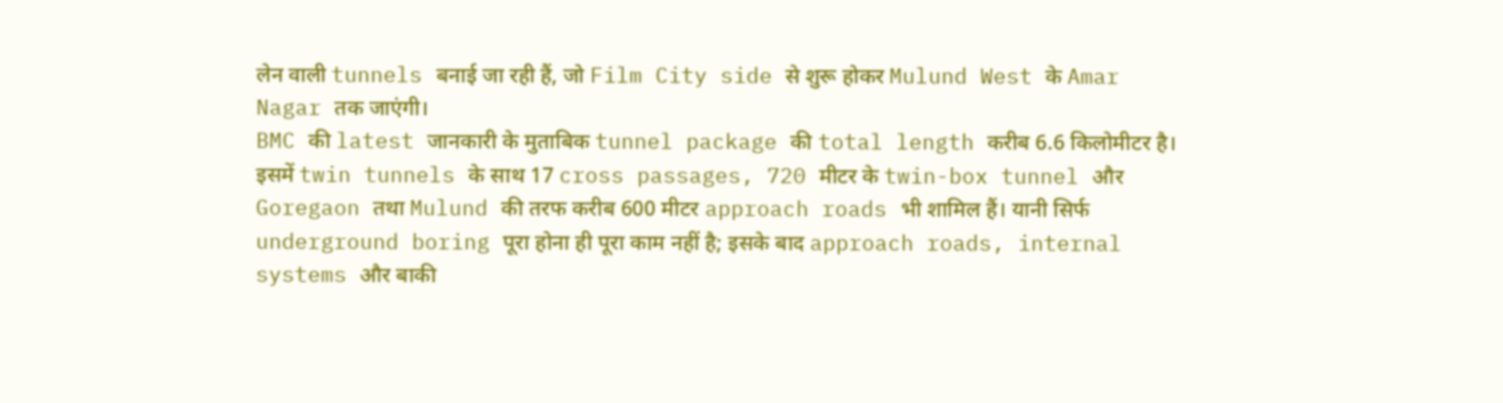लेन वाली tunnels बनाई जा रही हैं, जो Film City side से शुरू होकर Mulund West के Amar Nagar तक जाएंगी।
BMC की latest जानकारी के मुताबिक tunnel package की total length करीब 6.6 किलोमीटर है। इसमें twin tunnels के साथ 17 cross passages, 720 मीटर के twin-box tunnel और Goregaon तथा Mulund की तरफ करीब 600 मीटर approach roads भी शामिल हैं। यानी सिर्फ underground boring पूरा होना ही पूरा काम नहीं है; इसके बाद approach roads, internal systems और बाकी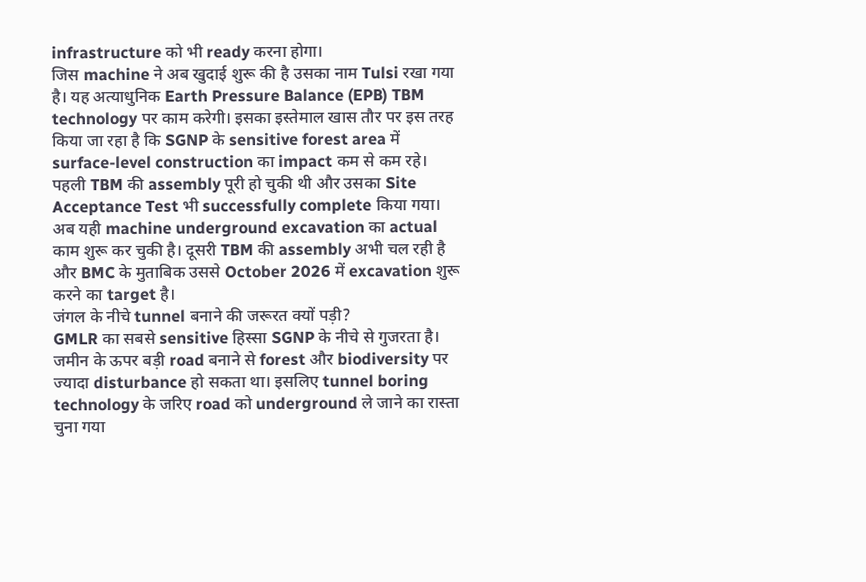infrastructure को भी ready करना होगा।
जिस machine ने अब खुदाई शुरू की है उसका नाम Tulsi रखा गया है। यह अत्याधुनिक Earth Pressure Balance (EPB) TBM technology पर काम करेगी। इसका इस्तेमाल खास तौर पर इस तरह किया जा रहा है कि SGNP के sensitive forest area में surface-level construction का impact कम से कम रहे।
पहली TBM की assembly पूरी हो चुकी थी और उसका Site Acceptance Test भी successfully complete किया गया। अब यही machine underground excavation का actual काम शुरू कर चुकी है। दूसरी TBM की assembly अभी चल रही है और BMC के मुताबिक उससे October 2026 में excavation शुरू करने का target है।
जंगल के नीचे tunnel बनाने की जरूरत क्यों पड़ी?
GMLR का सबसे sensitive हिस्सा SGNP के नीचे से गुजरता है। जमीन के ऊपर बड़ी road बनाने से forest और biodiversity पर ज्यादा disturbance हो सकता था। इसलिए tunnel boring technology के जरिए road को underground ले जाने का रास्ता चुना गया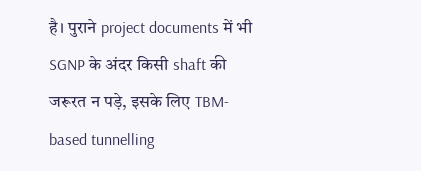है। पुराने project documents में भी SGNP के अंदर किसी shaft की जरूरत न पड़े, इसके लिए TBM-based tunnelling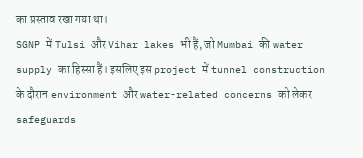का प्रस्ताव रखा गया था।
SGNP में Tulsi और Vihar lakes भी हैं, जो Mumbai की water supply का हिस्सा हैं। इसलिए इस project में tunnel construction के दौरान environment और water-related concerns को लेकर safeguards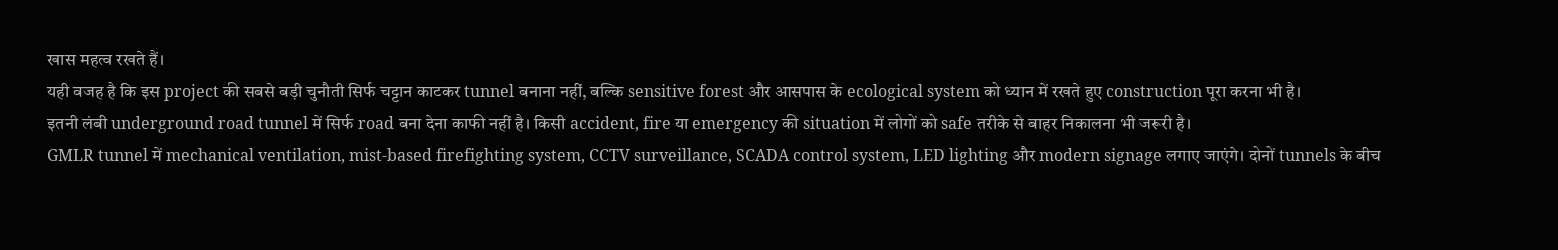खास महत्व रखते हैं।
यही वजह है कि इस project की सबसे बड़ी चुनौती सिर्फ चट्टान काटकर tunnel बनाना नहीं, बल्कि sensitive forest और आसपास के ecological system को ध्यान में रखते हुए construction पूरा करना भी है।
इतनी लंबी underground road tunnel में सिर्फ road बना देना काफी नहीं है। किसी accident, fire या emergency की situation में लोगों को safe तरीके से बाहर निकालना भी जरूरी है।
GMLR tunnel में mechanical ventilation, mist-based firefighting system, CCTV surveillance, SCADA control system, LED lighting और modern signage लगाए जाएंगे। दोनों tunnels के बीच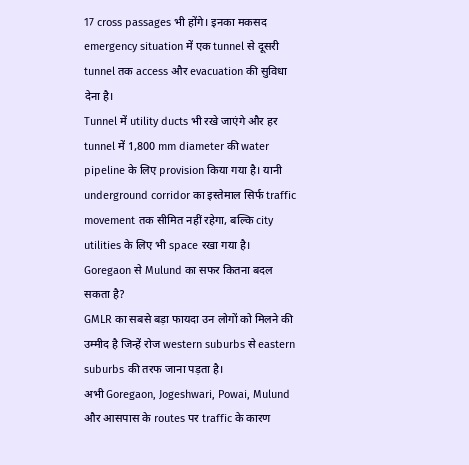17 cross passages भी होंगे। इनका मकसद emergency situation में एक tunnel से दूसरी tunnel तक access और evacuation की सुविधा देना है।
Tunnel में utility ducts भी रखे जाएंगे और हर tunnel में 1,800 mm diameter की water pipeline के लिए provision किया गया है। यानी underground corridor का इस्तेमाल सिर्फ traffic movement तक सीमित नहीं रहेगा, बल्कि city utilities के लिए भी space रखा गया है।
Goregaon से Mulund का सफर कितना बदल सकता है?
GMLR का सबसे बड़ा फायदा उन लोगों को मिलने की उम्मीद है जिन्हें रोज western suburbs से eastern suburbs की तरफ जाना पड़ता है।
अभी Goregaon, Jogeshwari, Powai, Mulund और आसपास के routes पर traffic के कारण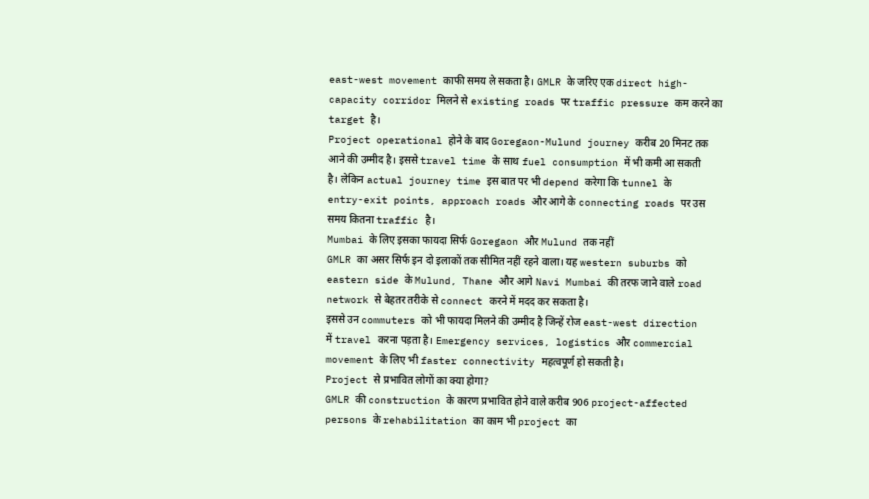east-west movement काफी समय ले सकता है। GMLR के जरिए एक direct high-capacity corridor मिलने से existing roads पर traffic pressure कम करने का target है।
Project operational होने के बाद Goregaon-Mulund journey करीब 20 मिनट तक आने की उम्मीद है। इससे travel time के साथ fuel consumption में भी कमी आ सकती है। लेकिन actual journey time इस बात पर भी depend करेगा कि tunnel के entry-exit points, approach roads और आगे के connecting roads पर उस समय कितना traffic है।
Mumbai के लिए इसका फायदा सिर्फ Goregaon और Mulund तक नहीं
GMLR का असर सिर्फ इन दो इलाकों तक सीमित नहीं रहने वाला। यह western suburbs को eastern side के Mulund, Thane और आगे Navi Mumbai की तरफ जाने वाले road network से बेहतर तरीके से connect करने में मदद कर सकता है।
इससे उन commuters को भी फायदा मिलने की उम्मीद है जिन्हें रोज east-west direction में travel करना पड़ता है। Emergency services, logistics और commercial movement के लिए भी faster connectivity महत्वपूर्ण हो सकती है।
Project से प्रभावित लोगों का क्या होगा?
GMLR की construction के कारण प्रभावित होने वाले करीब 906 project-affected persons के rehabilitation का काम भी project का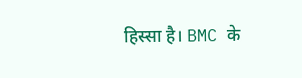हिस्सा है। BMC के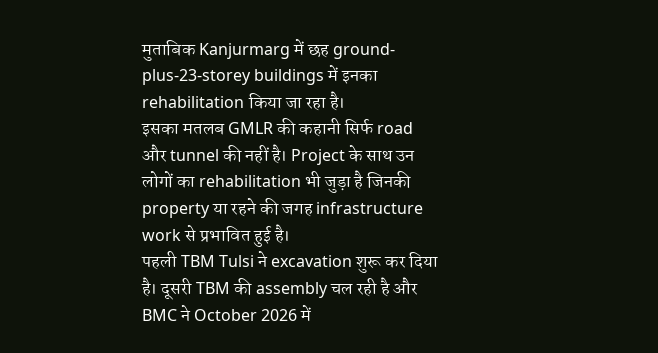मुताबिक Kanjurmarg में छह ground-plus-23-storey buildings में इनका rehabilitation किया जा रहा है।
इसका मतलब GMLR की कहानी सिर्फ road और tunnel की नहीं है। Project के साथ उन लोगों का rehabilitation भी जुड़ा है जिनकी property या रहने की जगह infrastructure work से प्रभावित हुई है।
पहली TBM Tulsi ने excavation शुरू कर दिया है। दूसरी TBM की assembly चल रही है और BMC ने October 2026 में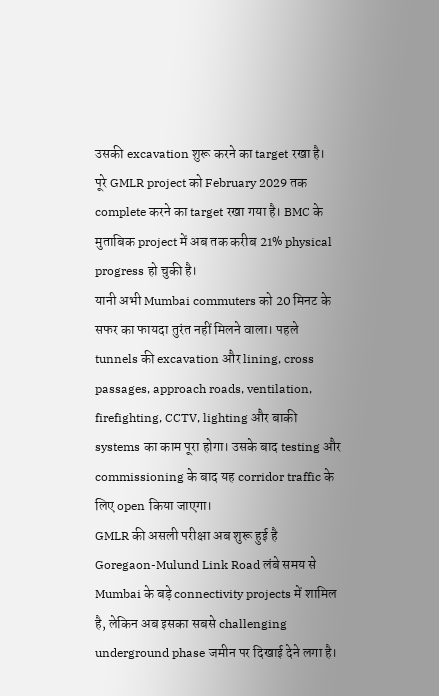उसकी excavation शुरू करने का target रखा है।
पूरे GMLR project को February 2029 तक complete करने का target रखा गया है। BMC के मुताबिक project में अब तक करीब 21% physical progress हो चुकी है।
यानी अभी Mumbai commuters को 20 मिनट के सफर का फायदा तुरंत नहीं मिलने वाला। पहले tunnels की excavation और lining, cross passages, approach roads, ventilation, firefighting, CCTV, lighting और बाकी systems का काम पूरा होगा। उसके बाद testing और commissioning के बाद यह corridor traffic के लिए open किया जाएगा।
GMLR की असली परीक्षा अब शुरू हुई है
Goregaon-Mulund Link Road लंबे समय से Mumbai के बड़े connectivity projects में शामिल है, लेकिन अब इसका सबसे challenging underground phase जमीन पर दिखाई देने लगा है।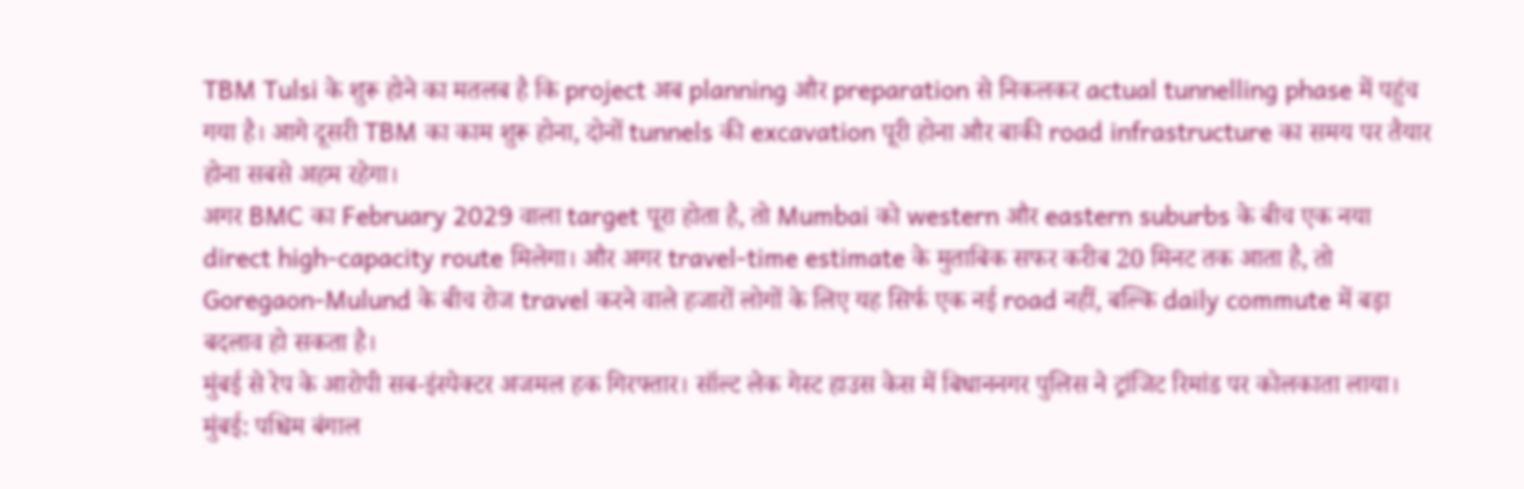TBM Tulsi के शुरू होने का मतलब है कि project अब planning और preparation से निकलकर actual tunnelling phase में पहुंच गया है। आगे दूसरी TBM का काम शुरू होना, दोनों tunnels की excavation पूरी होना और बाकी road infrastructure का समय पर तैयार होना सबसे अहम रहेगा।
अगर BMC का February 2029 वाला target पूरा होता है, तो Mumbai को western और eastern suburbs के बीच एक नया direct high-capacity route मिलेगा। और अगर travel-time estimate के मुताबिक सफर करीब 20 मिनट तक आता है, तो Goregaon-Mulund के बीच रोज travel करने वाले हजारों लोगों के लिए यह सिर्फ एक नई road नहीं, बल्कि daily commute में बड़ा बदलाव हो सकता है।
मुंबई से रेप के आरोपी सब-इंस्पेक्टर अजमल हक गिरफ्तार। सॉल्ट लेक गेस्ट हाउस केस में बिधाननगर पुलिस ने ट्रांजिट रिमांड पर कोलकाता लाया।
मुंबई: पश्चिम बंगाल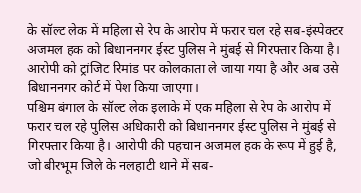के सॉल्ट लेक में महिला से रेप के आरोप में फरार चल रहे सब-इंस्पेक्टर अजमल हक को बिधाननगर ईस्ट पुलिस ने मुंबई से गिरफ्तार किया है। आरोपी को ट्रांजिट रिमांड पर कोलकाता ले जाया गया है और अब उसे बिधाननगर कोर्ट में पेश किया जाएगा।
पश्चिम बंगाल के सॉल्ट लेक इलाके में एक महिला से रेप के आरोप में फरार चल रहे पुलिस अधिकारी को बिधाननगर ईस्ट पुलिस ने मुंबई से गिरफ्तार किया है। आरोपी की पहचान अजमल हक के रूप में हुई है, जो बीरभूम जिले के नलहाटी थाने में सब-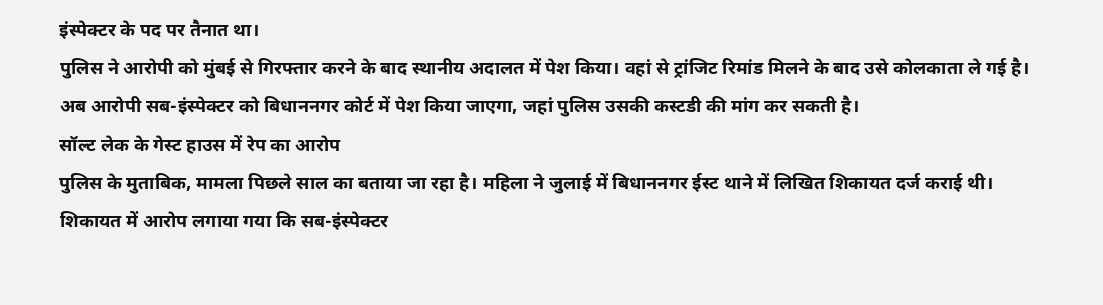इंस्पेक्टर के पद पर तैनात था।
पुलिस ने आरोपी को मुंबई से गिरफ्तार करने के बाद स्थानीय अदालत में पेश किया। वहां से ट्रांजिट रिमांड मिलने के बाद उसे कोलकाता ले गई है। अब आरोपी सब-इंस्पेक्टर को बिधाननगर कोर्ट में पेश किया जाएगा, जहां पुलिस उसकी कस्टडी की मांग कर सकती है।
सॉल्ट लेक के गेस्ट हाउस में रेप का आरोप
पुलिस के मुताबिक, मामला पिछले साल का बताया जा रहा है। महिला ने जुलाई में बिधाननगर ईस्ट थाने में लिखित शिकायत दर्ज कराई थी। शिकायत में आरोप लगाया गया कि सब-इंस्पेक्टर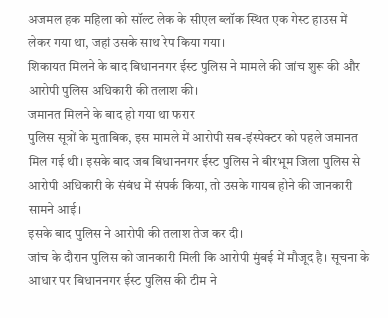अजमल हक महिला को सॉल्ट लेक के सीएल ब्लॉक स्थित एक गेस्ट हाउस में लेकर गया था, जहां उसके साथ रेप किया गया।
शिकायत मिलने के बाद बिधाननगर ईस्ट पुलिस ने मामले की जांच शुरू की और आरोपी पुलिस अधिकारी की तलाश की।
जमानत मिलने के बाद हो गया था फरार
पुलिस सूत्रों के मुताबिक, इस मामले में आरोपी सब-इंस्पेक्टर को पहले जमानत मिल गई थी। इसके बाद जब बिधाननगर ईस्ट पुलिस ने बीरभूम जिला पुलिस से आरोपी अधिकारी के संबंध में संपर्क किया, तो उसके गायब होने की जानकारी सामने आई।
इसके बाद पुलिस ने आरोपी की तलाश तेज कर दी।
जांच के दौरान पुलिस को जानकारी मिली कि आरोपी मुंबई में मौजूद है। सूचना के आधार पर बिधाननगर ईस्ट पुलिस की टीम ने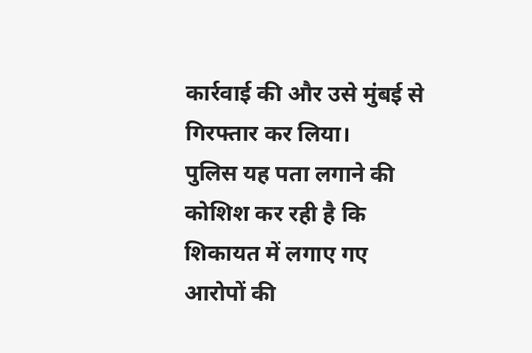कार्रवाई की और उसे मुंबई से गिरफ्तार कर लिया।
पुलिस यह पता लगाने की कोशिश कर रही है कि शिकायत में लगाए गए आरोपों की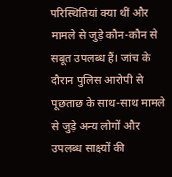परिस्थितियां क्या थीं और मामले से जुड़े कौन-कौन से सबूत उपलब्ध हैं। जांच के दौरान पुलिस आरोपी से पूछताछ के साथ-साथ मामले से जुड़े अन्य लोगों और उपलब्ध साक्ष्यों की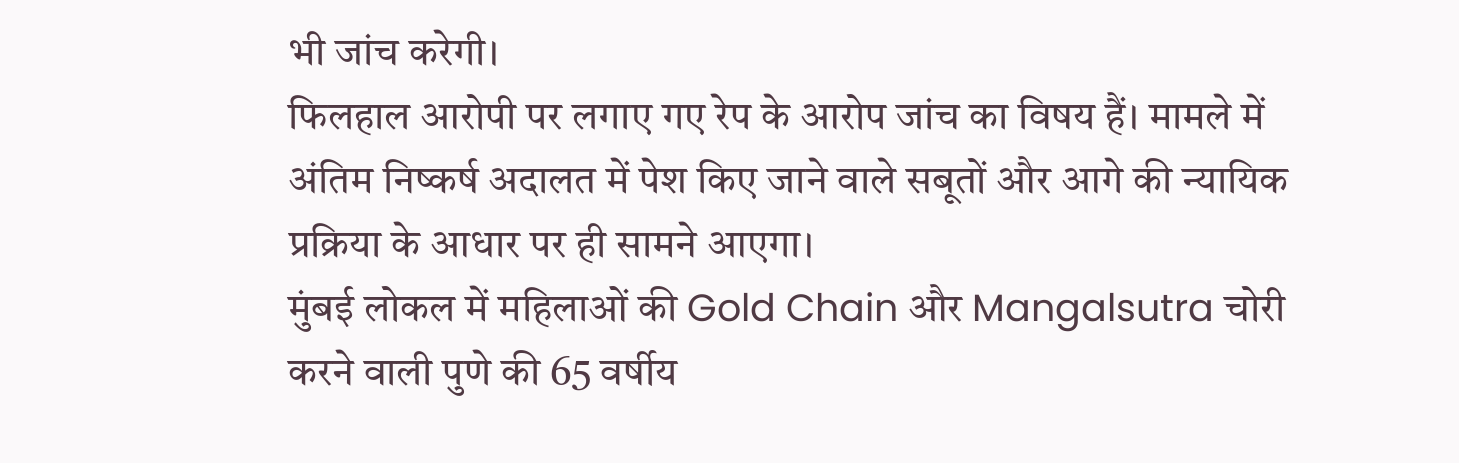भी जांच करेगी।
फिलहाल आरोपी पर लगाए गए रेप के आरोप जांच का विषय हैं। मामले में अंतिम निष्कर्ष अदालत में पेश किए जाने वाले सबूतों और आगे की न्यायिक प्रक्रिया के आधार पर ही सामने आएगा।
मुंबई लोकल में महिलाओं की Gold Chain और Mangalsutra चोरी करने वाली पुणे की 65 वर्षीय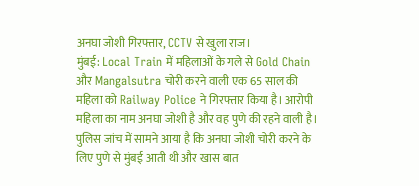अनघा जोशी गिरफ्तार, CCTV से खुला राज।
मुंबई: Local Train में महिलाओं के गले से Gold Chain और Mangalsutra चोरी करने वाली एक 65 साल की महिला को Railway Police ने गिरफ्तार किया है। आरोपी महिला का नाम अनघा जोशी है और वह पुणे की रहने वाली है।
पुलिस जांच में सामने आया है कि अनघा जोशी चोरी करने के लिए पुणे से मुंबई आती थी और खास बात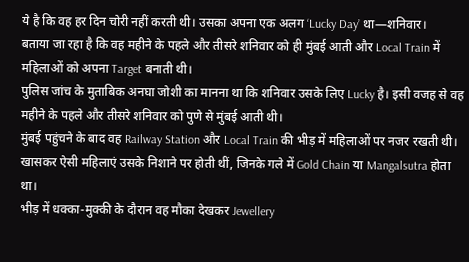ये है कि वह हर दिन चोरी नहीं करती थी। उसका अपना एक अलग ‘Lucky Day’ था—शनिवार।
बताया जा रहा है कि वह महीने के पहले और तीसरे शनिवार को ही मुंबई आती और Local Train में महिलाओं को अपना Target बनाती थी।
पुलिस जांच के मुताबिक अनघा जोशी का मानना था कि शनिवार उसके लिए Lucky है। इसी वजह से वह महीने के पहले और तीसरे शनिवार को पुणे से मुंबई आती थी।
मुंबई पहुंचने के बाद वह Railway Station और Local Train की भीड़ में महिलाओं पर नजर रखती थी। खासकर ऐसी महिलाएं उसके निशाने पर होती थीं, जिनके गले में Gold Chain या Mangalsutra होता था।
भीड़ में धक्का-मुक्की के दौरान वह मौका देखकर Jewellery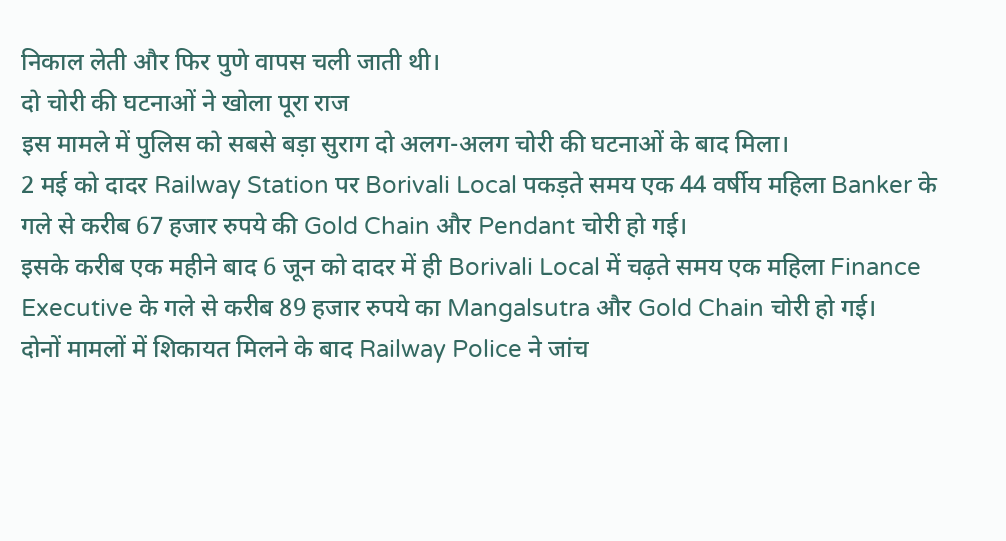निकाल लेती और फिर पुणे वापस चली जाती थी।
दो चोरी की घटनाओं ने खोला पूरा राज
इस मामले में पुलिस को सबसे बड़ा सुराग दो अलग-अलग चोरी की घटनाओं के बाद मिला।
2 मई को दादर Railway Station पर Borivali Local पकड़ते समय एक 44 वर्षीय महिला Banker के गले से करीब 67 हजार रुपये की Gold Chain और Pendant चोरी हो गई।
इसके करीब एक महीने बाद 6 जून को दादर में ही Borivali Local में चढ़ते समय एक महिला Finance Executive के गले से करीब 89 हजार रुपये का Mangalsutra और Gold Chain चोरी हो गई।
दोनों मामलों में शिकायत मिलने के बाद Railway Police ने जांच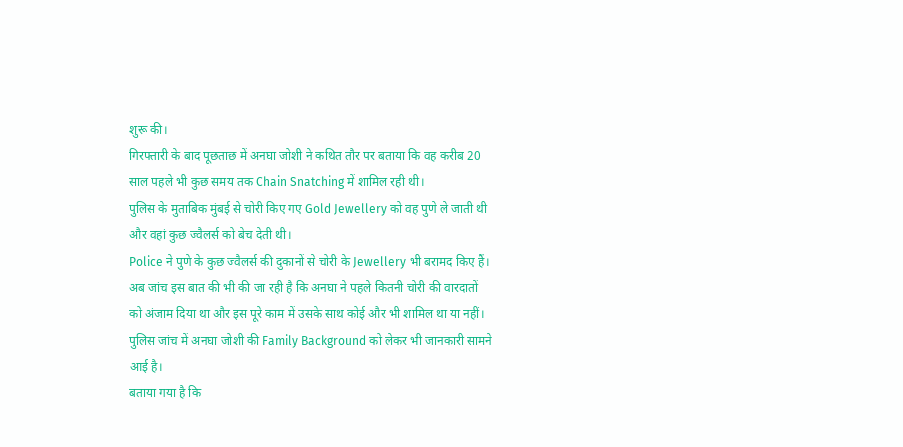शुरू की।
गिरफ्तारी के बाद पूछताछ में अनघा जोशी ने कथित तौर पर बताया कि वह करीब 20 साल पहले भी कुछ समय तक Chain Snatching में शामिल रही थी।
पुलिस के मुताबिक मुंबई से चोरी किए गए Gold Jewellery को वह पुणे ले जाती थी और वहां कुछ ज्वैलर्स को बेच देती थी।
Police ने पुणे के कुछ ज्वैलर्स की दुकानों से चोरी के Jewellery भी बरामद किए हैं। अब जांच इस बात की भी की जा रही है कि अनघा ने पहले कितनी चोरी की वारदातों को अंजाम दिया था और इस पूरे काम में उसके साथ कोई और भी शामिल था या नहीं।
पुलिस जांच में अनघा जोशी की Family Background को लेकर भी जानकारी सामने आई है।
बताया गया है कि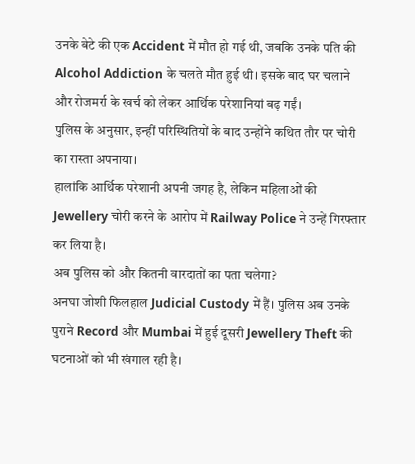उनके बेटे की एक Accident में मौत हो गई थी, जबकि उनके पति की Alcohol Addiction के चलते मौत हुई थी। इसके बाद घर चलाने और रोजमर्रा के खर्च को लेकर आर्थिक परेशानियां बढ़ गईं।
पुलिस के अनुसार, इन्हीं परिस्थितियों के बाद उन्होंने कथित तौर पर चोरी का रास्ता अपनाया।
हालांकि आर्थिक परेशानी अपनी जगह है, लेकिन महिलाओं की Jewellery चोरी करने के आरोप में Railway Police ने उन्हें गिरफ्तार कर लिया है।
अब पुलिस को और कितनी वारदातों का पता चलेगा?
अनघा जोशी फिलहाल Judicial Custody में हैं। पुलिस अब उनके पुराने Record और Mumbai में हुई दूसरी Jewellery Theft की घटनाओं को भी खंगाल रही है।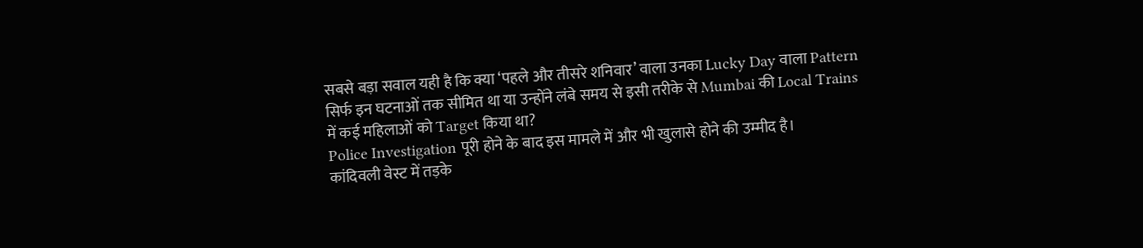सबसे बड़ा सवाल यही है कि क्या ‘पहले और तीसरे शनिवार’ वाला उनका Lucky Day वाला Pattern सिर्फ इन घटनाओं तक सीमित था या उन्होंने लंबे समय से इसी तरीके से Mumbai की Local Trains में कई महिलाओं को Target किया था?
Police Investigation पूरी होने के बाद इस मामले में और भी खुलासे होने की उम्मीद है।
कांदिवली वेस्ट में तड़के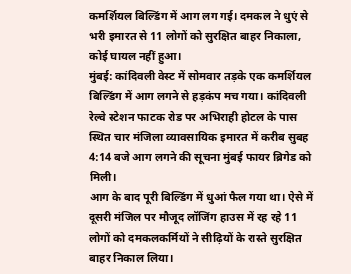कमर्शियल बिल्डिंग में आग लग गई। दमकल ने धुएं से भरी इमारत से 11 लोगों को सुरक्षित बाहर निकाला, कोई घायल नहीं हुआ।
मुंबई: कांदिवली वेस्ट में सोमवार तड़के एक कमर्शियल बिल्डिंग में आग लगने से हड़कंप मच गया। कांदिवली रेल्वे स्टेशन फाटक रोड पर अभिराही होटल के पास स्थित चार मंजिला व्यावसायिक इमारत में करीब सुबह 4:14 बजे आग लगने की सूचना मुंबई फायर ब्रिगेड को मिली।
आग के बाद पूरी बिल्डिंग में धुआं फैल गया था। ऐसे में दूसरी मंजिल पर मौजूद लॉजिंग हाउस में रह रहे 11 लोगों को दमकलकर्मियों ने सीढ़ियों के रास्ते सुरक्षित बाहर निकाल लिया।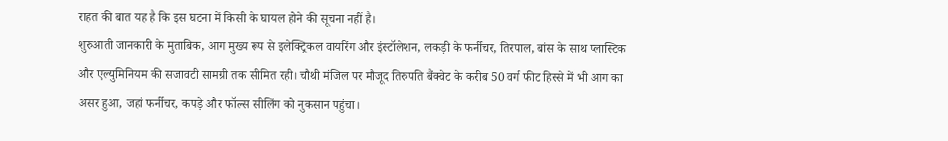राहत की बात यह है कि इस घटना में किसी के घायल होने की सूचना नहीं है।
शुरुआती जानकारी के मुताबिक, आग मुख्य रूप से इलेक्ट्रिकल वायरिंग और इंस्टॉलेशन, लकड़ी के फर्नीचर, तिरपाल, बांस के साथ प्लास्टिक और एल्युमिनियम की सजावटी सामग्री तक सीमित रही। चौथी मंजिल पर मौजूद तिरुपति बैंक्वेट के करीब 50 वर्ग फीट हिस्से में भी आग का असर हुआ, जहां फर्नीचर, कपड़े और फॉल्स सीलिंग को नुकसान पहुंचा।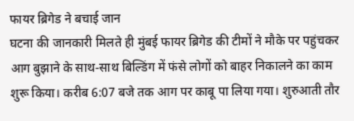फायर ब्रिगेड ने बचाई जान
घटना की जानकारी मिलते ही मुंबई फायर ब्रिगेड की टीमों ने मौके पर पहुंचकर आग बुझाने के साथ-साथ बिल्डिंग में फंसे लोगों को बाहर निकालने का काम शुरू किया। करीब 6:07 बजे तक आग पर काबू पा लिया गया। शुरुआती तौर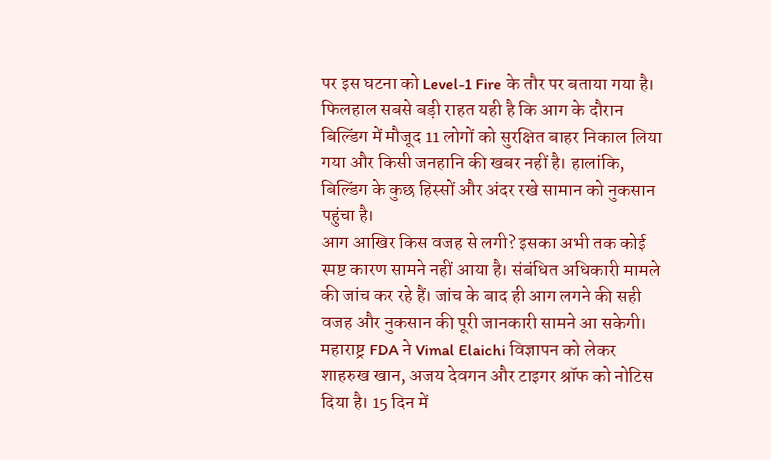पर इस घटना को Level-1 Fire के तौर पर बताया गया है।
फिलहाल सबसे बड़ी राहत यही है कि आग के दौरान बिल्डिंग में मौजूद 11 लोगों को सुरक्षित बाहर निकाल लिया गया और किसी जनहानि की खबर नहीं है। हालांकि, बिल्डिंग के कुछ हिस्सों और अंदर रखे सामान को नुकसान पहुंचा है।
आग आखिर किस वजह से लगी? इसका अभी तक कोई स्पष्ट कारण सामने नहीं आया है। संबंधित अधिकारी मामले की जांच कर रहे हैं। जांच के बाद ही आग लगने की सही वजह और नुकसान की पूरी जानकारी सामने आ सकेगी।
महाराष्ट्र FDA ने Vimal Elaichi विज्ञापन को लेकर शाहरुख खान, अजय देवगन और टाइगर श्रॉफ को नोटिस दिया है। 15 दिन में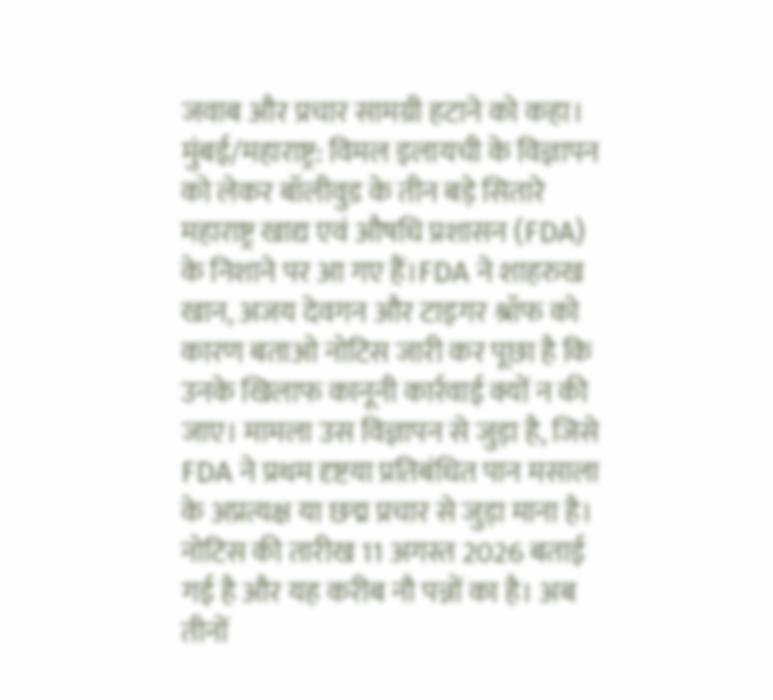जवाब और प्रचार सामग्री हटाने को कहा।
मुंबई/महाराष्ट्र: विमल इलायची के विज्ञापन को लेकर बॉलीवुड के तीन बड़े सितारे महाराष्ट्र खाद्य एवं औषधि प्रशासन (FDA) के निशाने पर आ गए हैं।FDA ने शाहरुख खान, अजय देवगन और टाइगर श्रॉफ को कारण बताओ नोटिस जारी कर पूछा है कि उनके खिलाफ कानूनी कार्रवाई क्यों न की जाए। मामला उस विज्ञापन से जुड़ा है, जिसे FDA ने प्रथम दृष्टया प्रतिबंधित पान मसाला के अप्रत्यक्ष या छद्म प्रचार से जुड़ा माना है।
नोटिस की तारीख 11 अगस्त 2026 बताई गई है और यह करीब नौ पन्नों का है। अब तीनों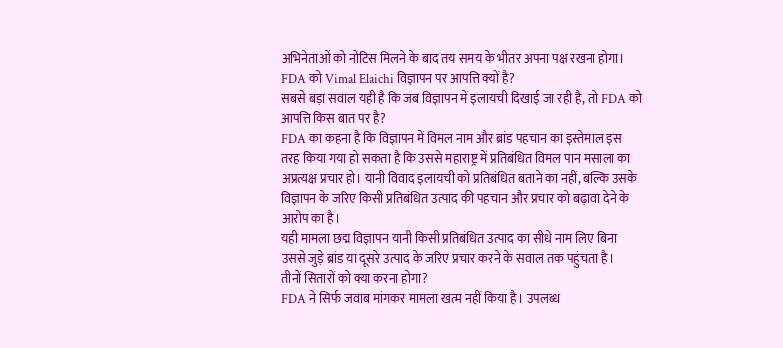अभिनेताओं को नोटिस मिलने के बाद तय समय के भीतर अपना पक्ष रखना होगा।
FDA को Vimal Elaichi विज्ञापन पर आपत्ति क्यों है?
सबसे बड़ा सवाल यही है कि जब विज्ञापन में इलायची दिखाई जा रही है, तो FDA को आपत्ति किस बात पर है?
FDA का कहना है कि विज्ञापन में विमल नाम और ब्रांड पहचान का इस्तेमाल इस तरह किया गया हो सकता है कि उससे महाराष्ट्र में प्रतिबंधित विमल पान मसाला का अप्रत्यक्ष प्रचार हो। यानी विवाद इलायची को प्रतिबंधित बताने का नहीं, बल्कि उसके विज्ञापन के जरिए किसी प्रतिबंधित उत्पाद की पहचान और प्रचार को बढ़ावा देने के आरोप का है।
यही मामला छद्म विज्ञापन यानी किसी प्रतिबंधित उत्पाद का सीधे नाम लिए बिना उससे जुड़े ब्रांड या दूसरे उत्पाद के जरिए प्रचार करने के सवाल तक पहुंचता है।
तीनों सितारों को क्या करना होगा?
FDA ने सिर्फ जवाब मांगकर मामला खत्म नहीं किया है। उपलब्ध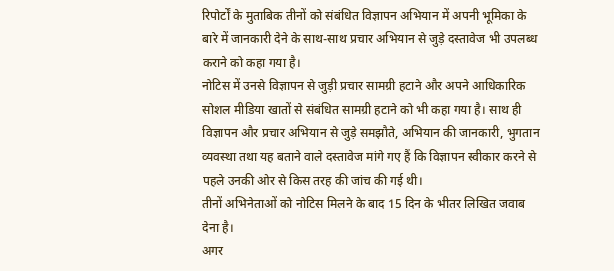रिपोर्टों के मुताबिक तीनों को संबंधित विज्ञापन अभियान में अपनी भूमिका के बारे में जानकारी देने के साथ-साथ प्रचार अभियान से जुड़े दस्तावेज भी उपलब्ध कराने को कहा गया है।
नोटिस में उनसे विज्ञापन से जुड़ी प्रचार सामग्री हटाने और अपने आधिकारिक सोशल मीडिया खातों से संबंधित सामग्री हटाने को भी कहा गया है। साथ ही विज्ञापन और प्रचार अभियान से जुड़े समझौते, अभियान की जानकारी, भुगतान व्यवस्था तथा यह बताने वाले दस्तावेज मांगे गए हैं कि विज्ञापन स्वीकार करने से पहले उनकी ओर से किस तरह की जांच की गई थी।
तीनों अभिनेताओं को नोटिस मिलने के बाद 15 दिन के भीतर लिखित जवाब देना है।
अगर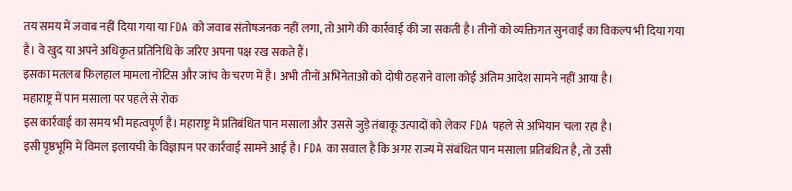तय समय में जवाब नहीं दिया गया या FDA को जवाब संतोषजनक नहीं लगा, तो आगे की कार्रवाई की जा सकती है। तीनों को व्यक्तिगत सुनवाई का विकल्प भी दिया गया है। वे खुद या अपने अधिकृत प्रतिनिधि के जरिए अपना पक्ष रख सकते हैं।
इसका मतलब फिलहाल मामला नोटिस और जांच के चरण में है। अभी तीनों अभिनेताओं को दोषी ठहराने वाला कोई अंतिम आदेश सामने नहीं आया है।
महाराष्ट्र में पान मसाला पर पहले से रोक
इस कार्रवाई का समय भी महत्वपूर्ण है। महाराष्ट्र में प्रतिबंधित पान मसाला और उससे जुड़े तंबाकू उत्पादों को लेकर FDA पहले से अभियान चला रहा है।
इसी पृष्ठभूमि में विमल इलायची के विज्ञापन पर कार्रवाई सामने आई है। FDA का सवाल है कि अगर राज्य में संबंधित पान मसाला प्रतिबंधित है, तो उसी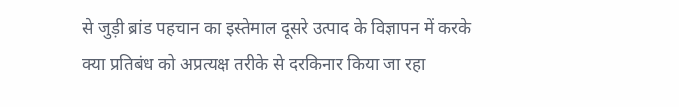से जुड़ी ब्रांड पहचान का इस्तेमाल दूसरे उत्पाद के विज्ञापन में करके क्या प्रतिबंध को अप्रत्यक्ष तरीके से दरकिनार किया जा रहा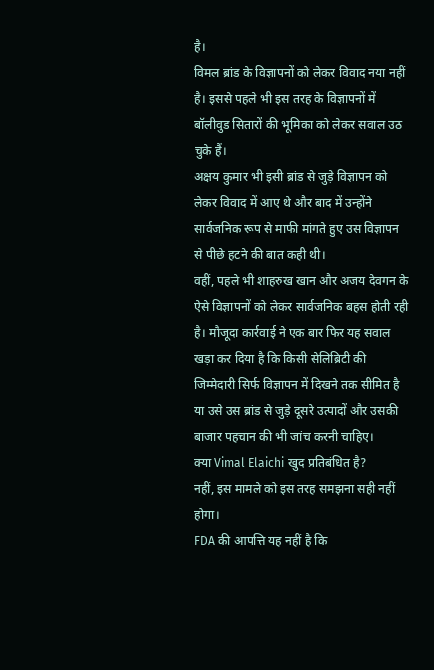है।
विमल ब्रांड के विज्ञापनों को लेकर विवाद नया नहीं है। इससे पहले भी इस तरह के विज्ञापनों में बॉलीवुड सितारों की भूमिका को लेकर सवाल उठ चुके हैं।
अक्षय कुमार भी इसी ब्रांड से जुड़े विज्ञापन को लेकर विवाद में आए थे और बाद में उन्होंने सार्वजनिक रूप से माफी मांगते हुए उस विज्ञापन से पीछे हटने की बात कही थी।
वहीं, पहले भी शाहरुख खान और अजय देवगन के ऐसे विज्ञापनों को लेकर सार्वजनिक बहस होती रही है। मौजूदा कार्रवाई ने एक बार फिर यह सवाल खड़ा कर दिया है कि किसी सेलिब्रिटी की जिम्मेदारी सिर्फ विज्ञापन में दिखने तक सीमित है या उसे उस ब्रांड से जुड़े दूसरे उत्पादों और उसकी बाजार पहचान की भी जांच करनी चाहिए।
क्या Vimal Elaichi खुद प्रतिबंधित है?
नहीं, इस मामले को इस तरह समझना सही नहीं होगा।
FDA की आपत्ति यह नहीं है कि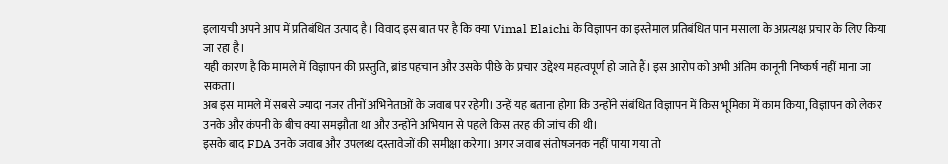इलायची अपने आप में प्रतिबंधित उत्पाद है। विवाद इस बात पर है कि क्या Vimal Elaichi के विज्ञापन का इस्तेमाल प्रतिबंधित पान मसाला के अप्रत्यक्ष प्रचार के लिए किया जा रहा है।
यही कारण है कि मामले में विज्ञापन की प्रस्तुति, ब्रांड पहचान और उसके पीछे के प्रचार उद्देश्य महत्वपूर्ण हो जाते हैं। इस आरोप को अभी अंतिम कानूनी निष्कर्ष नहीं माना जा सकता।
अब इस मामले में सबसे ज्यादा नजर तीनों अभिनेताओं के जवाब पर रहेगी। उन्हें यह बताना होगा कि उन्होंने संबंधित विज्ञापन में किस भूमिका में काम किया, विज्ञापन को लेकर उनके और कंपनी के बीच क्या समझौता था और उन्होंने अभियान से पहले किस तरह की जांच की थी।
इसके बाद FDA उनके जवाब और उपलब्ध दस्तावेजों की समीक्षा करेगा। अगर जवाब संतोषजनक नहीं पाया गया तो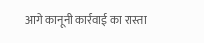आगे कानूनी कार्रवाई का रास्ता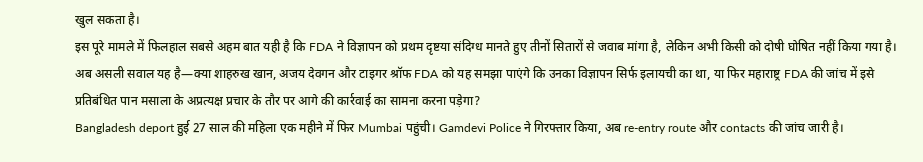खुल सकता है।
इस पूरे मामले में फिलहाल सबसे अहम बात यही है कि FDA ने विज्ञापन को प्रथम दृष्टया संदिग्ध मानते हुए तीनों सितारों से जवाब मांगा है, लेकिन अभी किसी को दोषी घोषित नहीं किया गया है।
अब असली सवाल यह है—क्या शाहरुख खान, अजय देवगन और टाइगर श्रॉफ FDA को यह समझा पाएंगे कि उनका विज्ञापन सिर्फ इलायची का था, या फिर महाराष्ट्र FDA की जांच में इसे प्रतिबंधित पान मसाला के अप्रत्यक्ष प्रचार के तौर पर आगे की कार्रवाई का सामना करना पड़ेगा?
Bangladesh deport हुई 27 साल की महिला एक महीने में फिर Mumbai पहुंची। Gamdevi Police ने गिरफ्तार किया, अब re-entry route और contacts की जांच जारी है।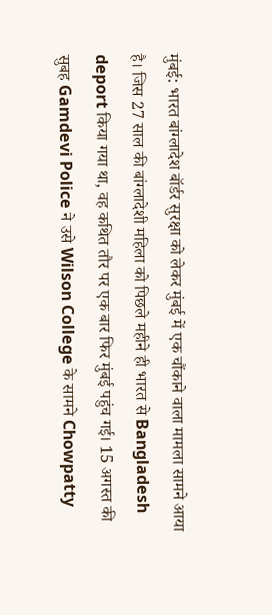मुंबई: भारत बांग्लादेश बॉर्डर सुरक्षा को लेकर मुंबई में एक चौंकाने वाला मामला सामने आया है। जिस 27 साल की बांग्लादेशी महिला को पिछले महीने ही भारत से Bangladesh deport किया गया था, वह कथित तौर पर एक बार फिर मुंबई पहुंच गई। 15 अगस्त की सुबह Gamdevi Police ने उसे Wilson College के सामने Chowpatty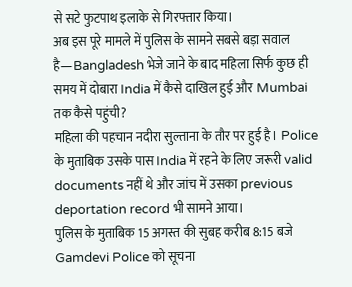से सटे फुटपाथ इलाके से गिरफ्तार किया।
अब इस पूरे मामले में पुलिस के सामने सबसे बड़ा सवाल है—Bangladesh भेजे जाने के बाद महिला सिर्फ कुछ ही समय में दोबारा India में कैसे दाखिल हुई और Mumbai तक कैसे पहुंची?
महिला की पहचान नदीरा सुल्ताना के तौर पर हुई है। Police के मुताबिक उसके पास India में रहने के लिए जरूरी valid documents नहीं थे और जांच में उसका previous deportation record भी सामने आया।
पुलिस के मुताबिक 15 अगस्त की सुबह करीब 8:15 बजे Gamdevi Police को सूचना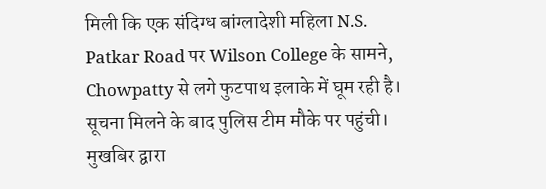मिली कि एक संदिग्ध बांग्लादेशी महिला N.S. Patkar Road पर Wilson College के सामने, Chowpatty से लगे फुटपाथ इलाके में घूम रही है।
सूचना मिलने के बाद पुलिस टीम मौके पर पहुंची। मुखबिर द्वारा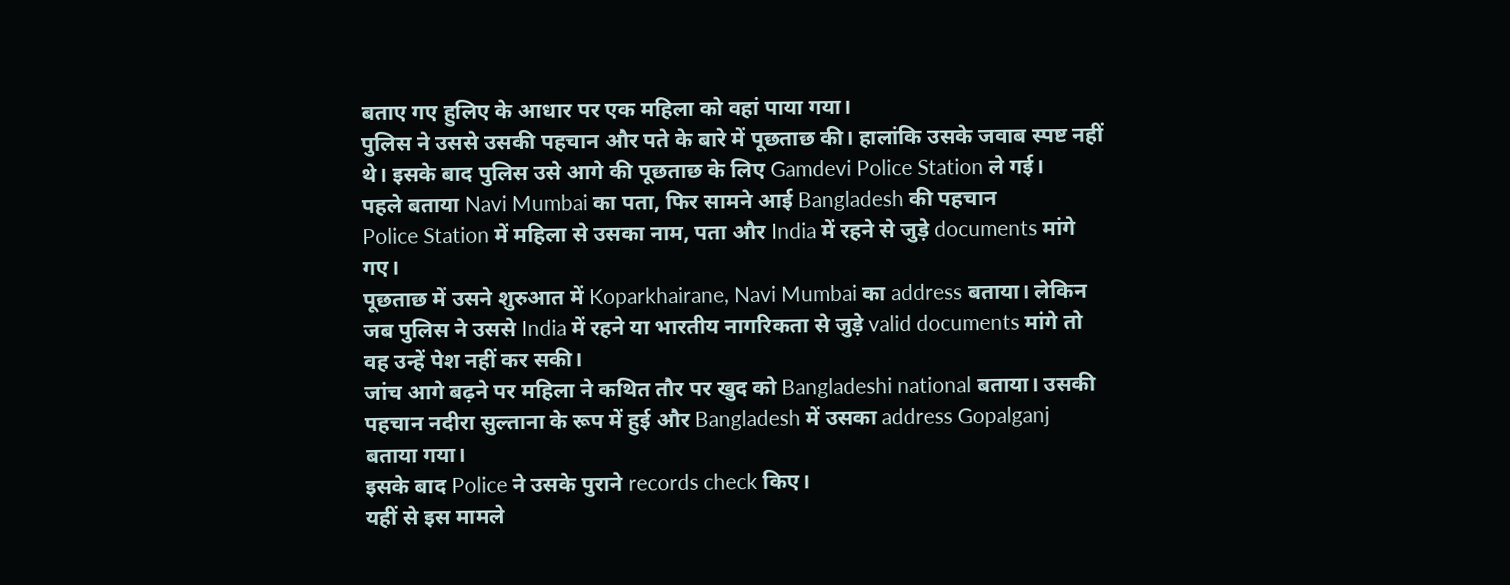बताए गए हुलिए के आधार पर एक महिला को वहां पाया गया।
पुलिस ने उससे उसकी पहचान और पते के बारे में पूछताछ की। हालांकि उसके जवाब स्पष्ट नहीं थे। इसके बाद पुलिस उसे आगे की पूछताछ के लिए Gamdevi Police Station ले गई।
पहले बताया Navi Mumbai का पता, फिर सामने आई Bangladesh की पहचान
Police Station में महिला से उसका नाम, पता और India में रहने से जुड़े documents मांगे गए।
पूछताछ में उसने शुरुआत में Koparkhairane, Navi Mumbai का address बताया। लेकिन जब पुलिस ने उससे India में रहने या भारतीय नागरिकता से जुड़े valid documents मांगे तो वह उन्हें पेश नहीं कर सकी।
जांच आगे बढ़ने पर महिला ने कथित तौर पर खुद को Bangladeshi national बताया। उसकी पहचान नदीरा सुल्ताना के रूप में हुई और Bangladesh में उसका address Gopalganj बताया गया।
इसके बाद Police ने उसके पुराने records check किए।
यहीं से इस मामले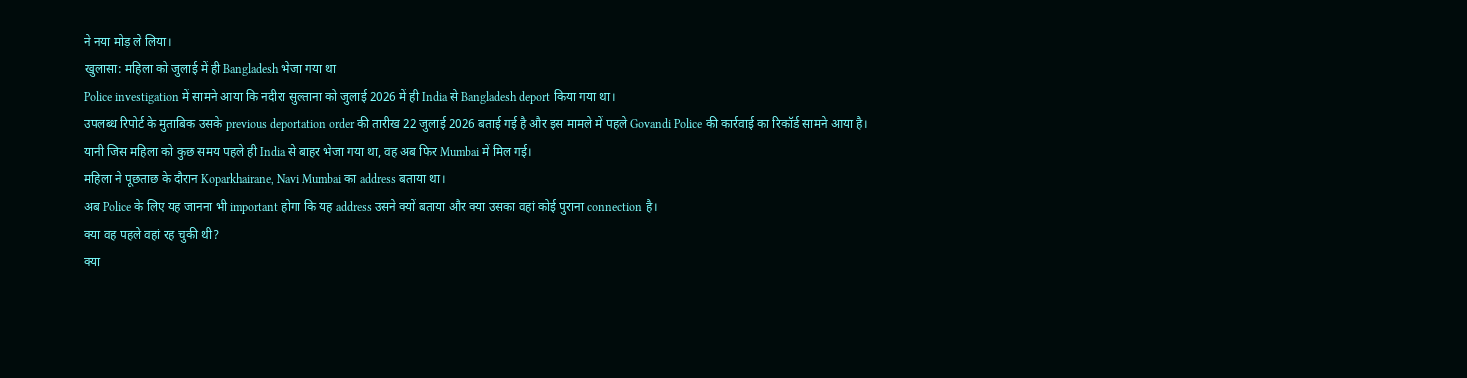ने नया मोड़ ले लिया।
खुलासा: महिला को जुलाई में ही Bangladesh भेजा गया था
Police investigation में सामने आया कि नदीरा सुल्ताना को जुलाई 2026 में ही India से Bangladesh deport किया गया था।
उपलब्ध रिपोर्ट के मुताबिक उसके previous deportation order की तारीख 22 जुलाई 2026 बताई गई है और इस मामले में पहले Govandi Police की कार्रवाई का रिकॉर्ड सामने आया है।
यानी जिस महिला को कुछ समय पहले ही India से बाहर भेजा गया था, वह अब फिर Mumbai में मिल गई।
महिला ने पूछताछ के दौरान Koparkhairane, Navi Mumbai का address बताया था।
अब Police के लिए यह जानना भी important होगा कि यह address उसने क्यों बताया और क्या उसका वहां कोई पुराना connection है।
क्या वह पहले वहां रह चुकी थी?
क्या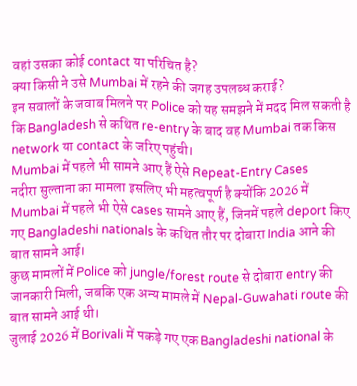वहां उसका कोई contact या परिचित है?
क्या किसी ने उसे Mumbai में रहने की जगह उपलब्ध कराई?
इन सवालों के जवाब मिलने पर Police को यह समझने में मदद मिल सकती है कि Bangladesh से कथित re-entry के बाद वह Mumbai तक किस network या contact के जरिए पहुंची।
Mumbai में पहले भी सामने आए हैं ऐसे Repeat-Entry Cases
नदीरा सुल्ताना का मामला इसलिए भी महत्वपूर्ण है क्योंकि 2026 में Mumbai में पहले भी ऐसे cases सामने आए हैं, जिनमें पहले deport किए गए Bangladeshi nationals के कथित तौर पर दोबारा India आने की बात सामने आई।
कुछ मामलों में Police को jungle/forest route से दोबारा entry की जानकारी मिली, जबकि एक अन्य मामले में Nepal-Guwahati route की बात सामने आई थी।
जुलाई 2026 में Borivali में पकड़े गए एक Bangladeshi national के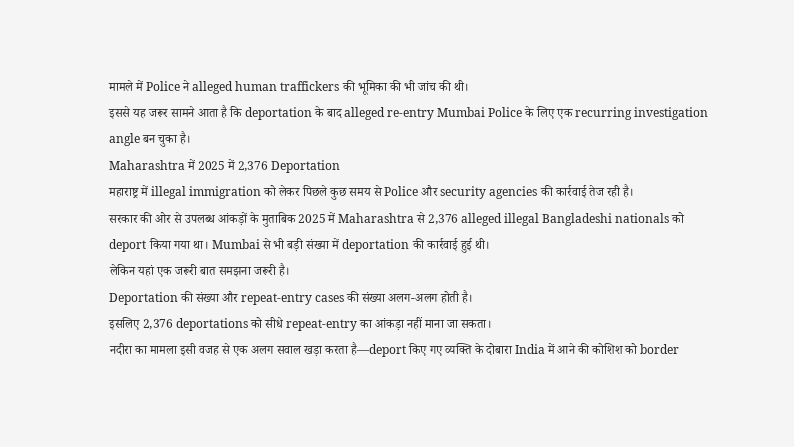मामले में Police ने alleged human traffickers की भूमिका की भी जांच की थी।
इससे यह जरूर सामने आता है कि deportation के बाद alleged re-entry Mumbai Police के लिए एक recurring investigation angle बन चुका है।
Maharashtra में 2025 में 2,376 Deportation
महाराष्ट्र में illegal immigration को लेकर पिछले कुछ समय से Police और security agencies की कार्रवाई तेज रही है।
सरकार की ओर से उपलब्ध आंकड़ों के मुताबिक 2025 में Maharashtra से 2,376 alleged illegal Bangladeshi nationals को deport किया गया था। Mumbai से भी बड़ी संख्या में deportation की कार्रवाई हुई थी।
लेकिन यहां एक जरूरी बात समझना जरूरी है।
Deportation की संख्या और repeat-entry cases की संख्या अलग-अलग होती है।
इसलिए 2,376 deportations को सीधे repeat-entry का आंकड़ा नहीं माना जा सकता।
नदीरा का मामला इसी वजह से एक अलग सवाल खड़ा करता है—deport किए गए व्यक्ति के दोबारा India में आने की कोशिश को border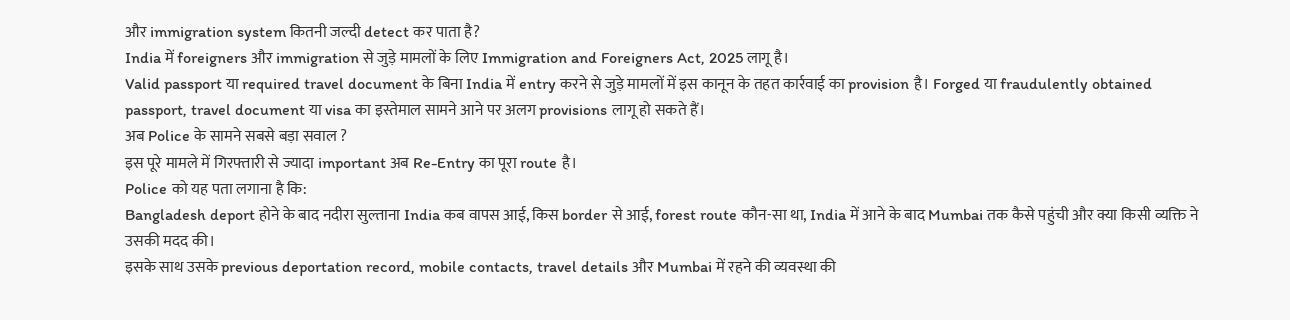और immigration system कितनी जल्दी detect कर पाता है?
India में foreigners और immigration से जुड़े मामलों के लिए Immigration and Foreigners Act, 2025 लागू है।
Valid passport या required travel document के बिना India में entry करने से जुड़े मामलों में इस कानून के तहत कार्रवाई का provision है। Forged या fraudulently obtained passport, travel document या visa का इस्तेमाल सामने आने पर अलग provisions लागू हो सकते हैं।
अब Police के सामने सबसे बड़ा सवाल ?
इस पूरे मामले में गिरफ्तारी से ज्यादा important अब Re-Entry का पूरा route है।
Police को यह पता लगाना है कि:
Bangladesh deport होने के बाद नदीरा सुल्ताना India कब वापस आई, किस border से आई, forest route कौन-सा था, India में आने के बाद Mumbai तक कैसे पहुंची और क्या किसी व्यक्ति ने उसकी मदद की।
इसके साथ उसके previous deportation record, mobile contacts, travel details और Mumbai में रहने की व्यवस्था की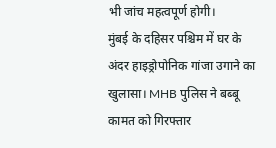भी जांच महत्वपूर्ण होगी।
मुंबई के दहिसर पश्चिम में घर के अंदर हाइड्रोपोनिक गांजा उगाने का खुलासा। MHB पुलिस ने बब्बू कामत को गिरफ्तार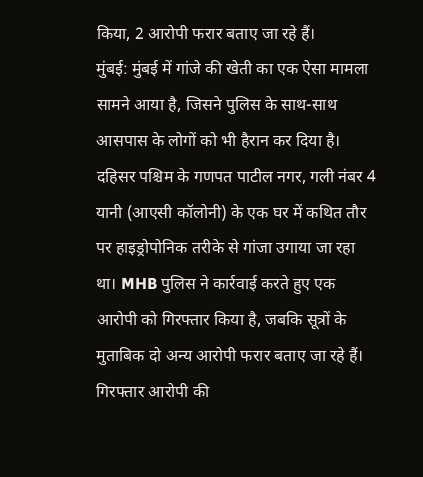किया, 2 आरोपी फरार बताए जा रहे हैं।
मुंबई: मुंबई में गांजे की खेती का एक ऐसा मामला सामने आया है, जिसने पुलिस के साथ-साथ आसपास के लोगों को भी हैरान कर दिया है। दहिसर पश्चिम के गणपत पाटील नगर, गली नंबर 4 यानी (आएसी कॉलोनी) के एक घर में कथित तौर पर हाइड्रोपोनिक तरीके से गांजा उगाया जा रहा था। MHB पुलिस ने कार्रवाई करते हुए एक आरोपी को गिरफ्तार किया है, जबकि सूत्रों के मुताबिक दो अन्य आरोपी फरार बताए जा रहे हैं।
गिरफ्तार आरोपी की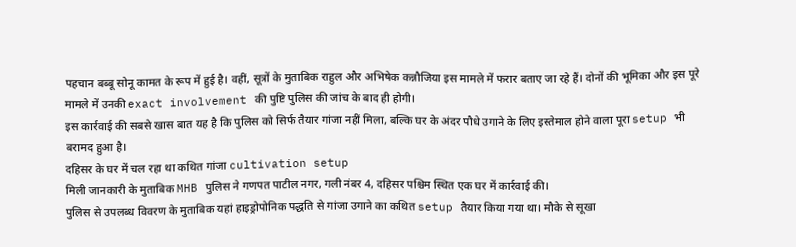पहचान बब्बू सोनू कामत के रूप में हुई है। वहीं, सूत्रों के मुताबिक राहुल और अभिषेक कन्नौजिया इस मामले में फरार बताए जा रहे हैं। दोनों की भूमिका और इस पूरे मामले में उनकी exact involvement की पुष्टि पुलिस की जांच के बाद ही होगी।
इस कार्रवाई की सबसे खास बात यह है कि पुलिस को सिर्फ तैयार गांजा नहीं मिला, बल्कि घर के अंदर पौधे उगाने के लिए इस्तेमाल होने वाला पूरा setup भी बरामद हुआ है।
दहिसर के घर में चल रहा था कथित गांजा cultivation setup
मिली जानकारी के मुताबिक MHB पुलिस ने गणपत पाटील नगर, गली नंबर 4, दहिसर पश्चिम स्थित एक घर में कार्रवाई की।
पुलिस से उपलब्ध विवरण के मुताबिक यहां हाइड्रोपोनिक पद्धति से गांजा उगाने का कथित setup तैयार किया गया था। मौके से सूखा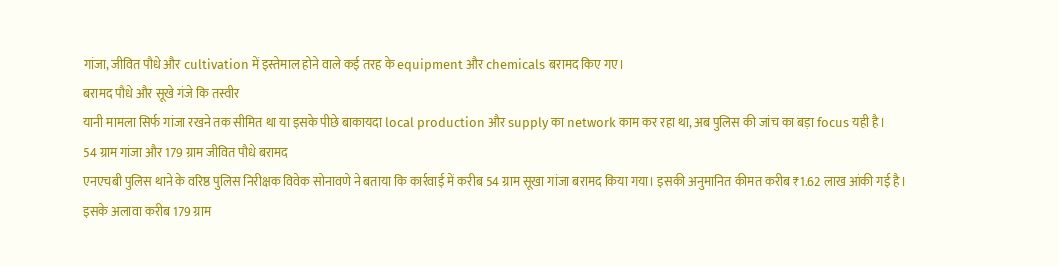गांजा, जीवित पौधे और cultivation में इस्तेमाल होने वाले कई तरह के equipment और chemicals बरामद किए गए।
बरामद पौधे और सूखे गंजे कि तस्वीर
यानी मामला सिर्फ गांजा रखने तक सीमित था या इसके पीछे बाकायदा local production और supply का network काम कर रहा था, अब पुलिस की जांच का बड़ा focus यही है।
54 ग्राम गांजा और 179 ग्राम जीवित पौधे बरामद
एनएचबी पुलिस थाने के वरिष्ठ पुलिस निरीक्षक विवेक सोनावणे ने बताया कि कार्रवाई में करीब 54 ग्राम सूखा गांजा बरामद किया गया। इसकी अनुमानित कीमत करीब ₹1.62 लाख आंकी गई है।
इसके अलावा करीब 179 ग्राम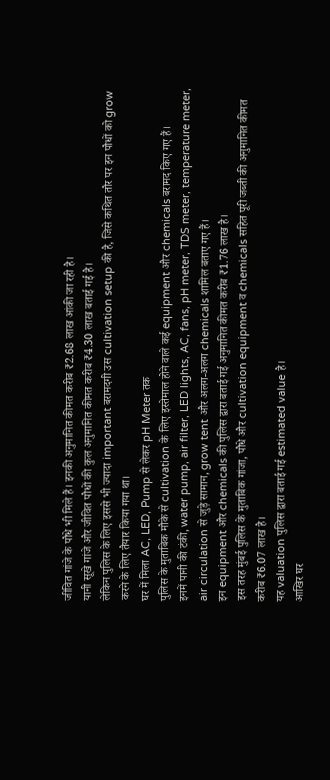जीवित गांजे के पौधे भी मिले हैं। इनकी अनुमानित कीमत करीब ₹2.68 लाख आंकी जा रही है।
यानी सूखे गांजे और जीवित पौधों की कुल अनुमानित कीमत करीब ₹4.30 लाख बताई गई है।
लेकिन पुलिस के लिए इससे भी ज्यादा important बरामदगी उस cultivation setup की है, जिसे कथित तौर पर इन पौधों को grow करने के लिए तैयार किया गया था।
घर में मिला AC, LED, Pump से लेकर pH Meter तक
पुलिस के मुताबिक मौके से cultivation के लिए इस्तेमाल होने वाले कई equipment और chemicals बरामद किए गए हैं।
इनमें पानी की टंकी, water pump, air filter, LED lights, AC, fans, pH meter, TDS meter, temperature meter, air circulation से जुड़े सामान, grow tent और अलग-अलग chemicals शामिल बताए गए हैं।
इन equipment और chemicals की पुलिस द्वारा बताई गई अनुमानित कीमत करीब ₹1.76 लाख है।
इस तरह मुंबई पुलिस के मुताबिक गांजा, पौधे और cultivation equipment व chemicals सहित पूरी जब्ती की अनुमानित कीमत करीब ₹6.07 लाख है।
यह valuation पुलिस द्वारा बताई गई estimated value है।
आखिर घर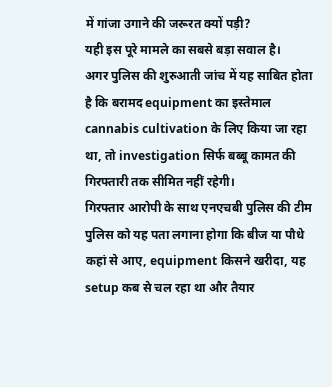में गांजा उगाने की जरूरत क्यों पड़ी?
यही इस पूरे मामले का सबसे बड़ा सवाल है।
अगर पुलिस की शुरुआती जांच में यह साबित होता है कि बरामद equipment का इस्तेमाल cannabis cultivation के लिए किया जा रहा था, तो investigation सिर्फ बब्बू कामत की गिरफ्तारी तक सीमित नहीं रहेगी।
गिरफ्तार आरोपी के साथ एनएचबी पुलिस की टीम
पुलिस को यह पता लगाना होगा कि बीज या पौधे कहां से आए, equipment किसने खरीदा, यह setup कब से चल रहा था और तैयार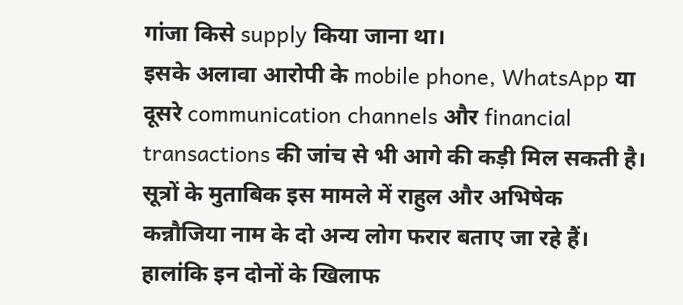गांजा किसे supply किया जाना था।
इसके अलावा आरोपी के mobile phone, WhatsApp या दूसरे communication channels और financial transactions की जांच से भी आगे की कड़ी मिल सकती है।
सूत्रों के मुताबिक इस मामले में राहुल और अभिषेक कन्नौजिया नाम के दो अन्य लोग फरार बताए जा रहे हैं।
हालांकि इन दोनों के खिलाफ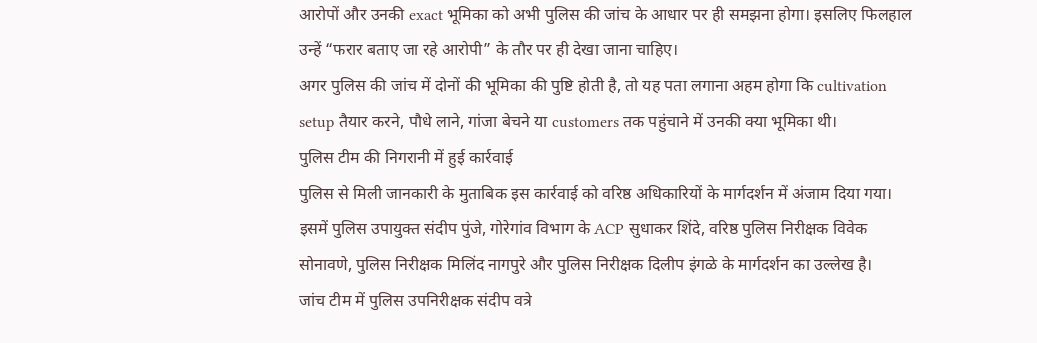आरोपों और उनकी exact भूमिका को अभी पुलिस की जांच के आधार पर ही समझना होगा। इसलिए फिलहाल उन्हें “फरार बताए जा रहे आरोपी” के तौर पर ही देखा जाना चाहिए।
अगर पुलिस की जांच में दोनों की भूमिका की पुष्टि होती है, तो यह पता लगाना अहम होगा कि cultivation setup तैयार करने, पौधे लाने, गांजा बेचने या customers तक पहुंचाने में उनकी क्या भूमिका थी।
पुलिस टीम की निगरानी में हुई कार्रवाई
पुलिस से मिली जानकारी के मुताबिक इस कार्रवाई को वरिष्ठ अधिकारियों के मार्गदर्शन में अंजाम दिया गया।
इसमें पुलिस उपायुक्त संदीप पुंजे, गोरेगांव विभाग के ACP सुधाकर शिंदे, वरिष्ठ पुलिस निरीक्षक विवेक सोनावणे, पुलिस निरीक्षक मिलिंद नागपुरे और पुलिस निरीक्षक दिलीप इंगळे के मार्गदर्शन का उल्लेख है।
जांच टीम में पुलिस उपनिरीक्षक संदीप वत्रे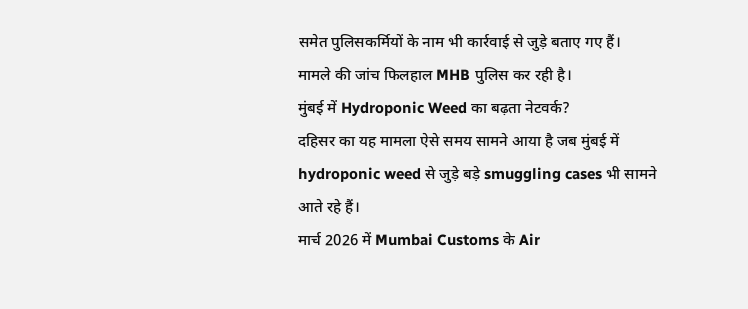समेत पुलिसकर्मियों के नाम भी कार्रवाई से जुड़े बताए गए हैं।
मामले की जांच फिलहाल MHB पुलिस कर रही है।
मुंबई में Hydroponic Weed का बढ़ता नेटवर्क?
दहिसर का यह मामला ऐसे समय सामने आया है जब मुंबई में hydroponic weed से जुड़े बड़े smuggling cases भी सामने आते रहे हैं।
मार्च 2026 में Mumbai Customs के Air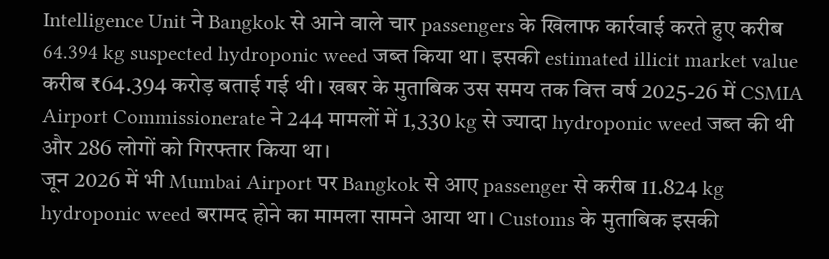Intelligence Unit ने Bangkok से आने वाले चार passengers के खिलाफ कार्रवाई करते हुए करीब 64.394 kg suspected hydroponic weed जब्त किया था। इसकी estimated illicit market value करीब ₹64.394 करोड़ बताई गई थी। खबर के मुताबिक उस समय तक वित्त वर्ष 2025-26 में CSMIA Airport Commissionerate ने 244 मामलों में 1,330 kg से ज्यादा hydroponic weed जब्त की थी और 286 लोगों को गिरफ्तार किया था।
जून 2026 में भी Mumbai Airport पर Bangkok से आए passenger से करीब 11.824 kg hydroponic weed बरामद होने का मामला सामने आया था। Customs के मुताबिक इसकी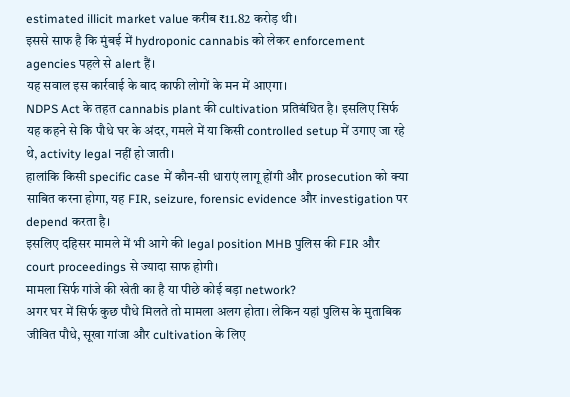estimated illicit market value करीब ₹11.82 करोड़ थी।
इससे साफ है कि मुंबई में hydroponic cannabis को लेकर enforcement agencies पहले से alert हैं।
यह सवाल इस कार्रवाई के बाद काफी लोगों के मन में आएगा।
NDPS Act के तहत cannabis plant की cultivation प्रतिबंधित है। इसलिए सिर्फ यह कहने से कि पौधे घर के अंदर, गमले में या किसी controlled setup में उगाए जा रहे थे, activity legal नहीं हो जाती।
हालांकि किसी specific case में कौन-सी धाराएं लागू होंगी और prosecution को क्या साबित करना होगा, यह FIR, seizure, forensic evidence और investigation पर depend करता है।
इसलिए दहिसर मामले में भी आगे की legal position MHB पुलिस की FIR और court proceedings से ज्यादा साफ होगी।
मामला सिर्फ गांजे की खेती का है या पीछे कोई बड़ा network?
अगर घर में सिर्फ कुछ पौधे मिलते तो मामला अलग होता। लेकिन यहां पुलिस के मुताबिक जीवित पौधे, सूखा गांजा और cultivation के लिए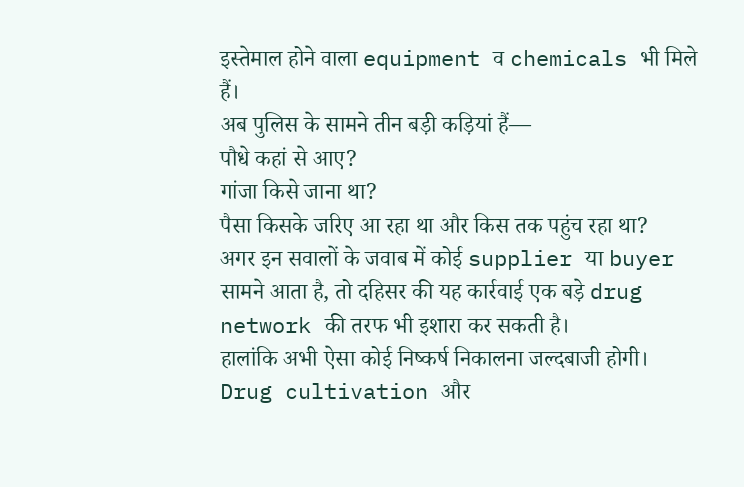इस्तेमाल होने वाला equipment व chemicals भी मिले हैं।
अब पुलिस के सामने तीन बड़ी कड़ियां हैं—
पौधे कहां से आए?
गांजा किसे जाना था?
पैसा किसके जरिए आ रहा था और किस तक पहुंच रहा था?
अगर इन सवालों के जवाब में कोई supplier या buyer सामने आता है, तो दहिसर की यह कार्रवाई एक बड़े drug network की तरफ भी इशारा कर सकती है।
हालांकि अभी ऐसा कोई निष्कर्ष निकालना जल्दबाजी होगी।
Drug cultivation और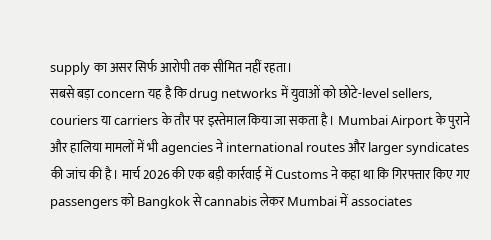supply का असर सिर्फ आरोपी तक सीमित नहीं रहता।
सबसे बड़ा concern यह है कि drug networks में युवाओं को छोटे-level sellers, couriers या carriers के तौर पर इस्तेमाल किया जा सकता है। Mumbai Airport के पुराने और हालिया मामलों में भी agencies ने international routes और larger syndicates की जांच की है। मार्च 2026 की एक बड़ी कार्रवाई में Customs ने कहा था कि गिरफ्तार किए गए passengers को Bangkok से cannabis लेकर Mumbai में associates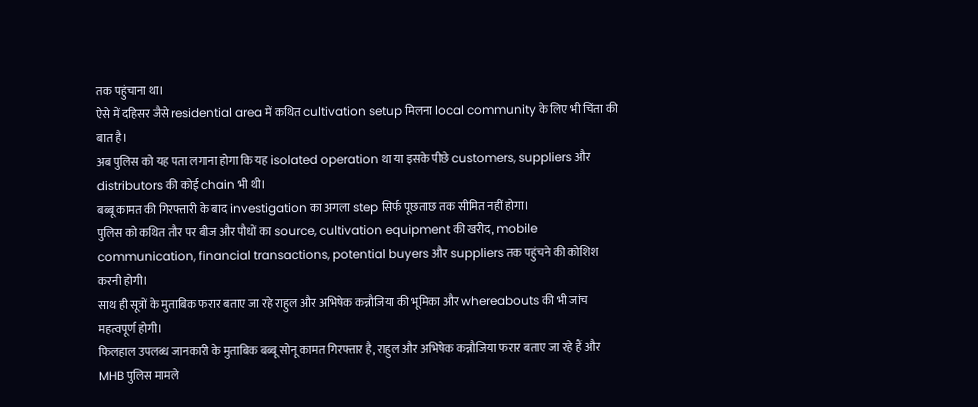तक पहुंचाना था।
ऐसे में दहिसर जैसे residential area में कथित cultivation setup मिलना local community के लिए भी चिंता की बात है।
अब पुलिस को यह पता लगाना होगा कि यह isolated operation था या इसके पीछे customers, suppliers और distributors की कोई chain भी थी।
बब्बू कामत की गिरफ्तारी के बाद investigation का अगला step सिर्फ पूछताछ तक सीमित नहीं होगा।
पुलिस को कथित तौर पर बीज और पौधों का source, cultivation equipment की खरीद, mobile communication, financial transactions, potential buyers और suppliers तक पहुंचने की कोशिश करनी होगी।
साथ ही सूत्रों के मुताबिक फरार बताए जा रहे राहुल और अभिषेक कन्नौजिया की भूमिका और whereabouts की भी जांच महत्वपूर्ण होगी।
फिलहाल उपलब्ध जानकारी के मुताबिक बब्बू सोनू कामत गिरफ्तार है, राहुल और अभिषेक कन्नौजिया फरार बताए जा रहे हैं और MHB पुलिस मामले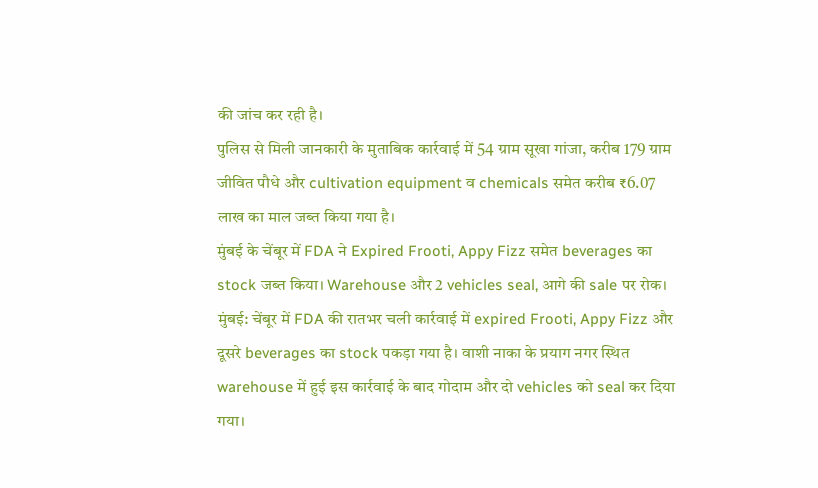की जांच कर रही है।
पुलिस से मिली जानकारी के मुताबिक कार्रवाई में 54 ग्राम सूखा गांजा, करीब 179 ग्राम जीवित पौधे और cultivation equipment व chemicals समेत करीब ₹6.07 लाख का माल जब्त किया गया है।
मुंबई के चेंबूर में FDA ने Expired Frooti, Appy Fizz समेत beverages का stock जब्त किया। Warehouse और 2 vehicles seal, आगे की sale पर रोक।
मुंबई: चेंबूर में FDA की रातभर चली कार्रवाई में expired Frooti, Appy Fizz और दूसरे beverages का stock पकड़ा गया है। वाशी नाका के प्रयाग नगर स्थित warehouse में हुई इस कार्रवाई के बाद गोदाम और दो vehicles को seal कर दिया गया।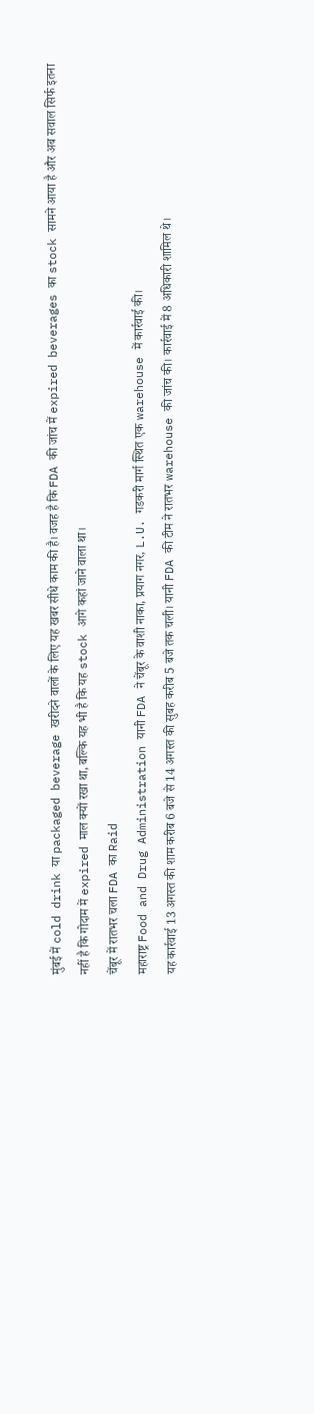मुंबई में cold drink या packaged beverage खरीदने वालों के लिए यह खबर सीधे काम की है। वजह है कि FDA की जांच में expired beverages का stock सामने आया है और अब सवाल सिर्फ इतना नहीं है कि गोदाम में expired माल क्यों रखा था, बल्कि यह भी है कि यह stock आगे कहां जाने वाला था।
चेंबूर में रातभर चला FDA का Raid
महाराष्ट्र Food and Drug Administration यानी FDA ने चेंबूर के वाशी नाका, प्रयाग नगर, L.U. गडकरी मार्ग स्थित एक warehouse में कार्रवाई की।
यह कार्रवाई 13 अगस्त की शाम करीब 6 बजे से 14 अगस्त की सुबह करीब 5 बजे तक चली। यानी FDA की टीम ने रातभर warehouse की जांच की। कार्रवाई में 8 अधिकारी शामिल थे।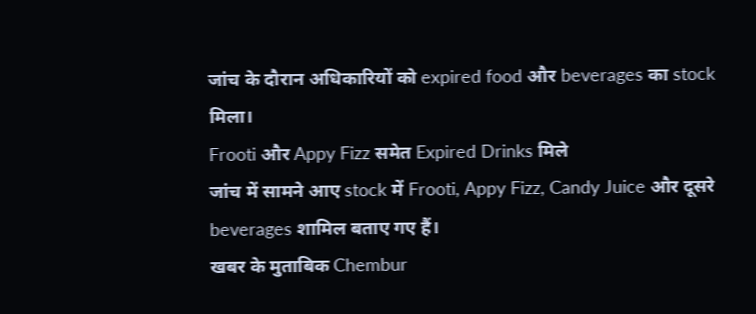जांच के दौरान अधिकारियों को expired food और beverages का stock मिला।
Frooti और Appy Fizz समेत Expired Drinks मिले
जांच में सामने आए stock में Frooti, Appy Fizz, Candy Juice और दूसरे beverages शामिल बताए गए हैं।
खबर के मुताबिक Chembur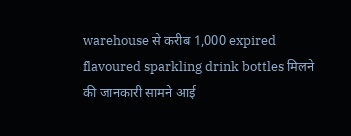warehouse से करीब 1,000 expired flavoured sparkling drink bottles मिलने की जानकारी सामने आई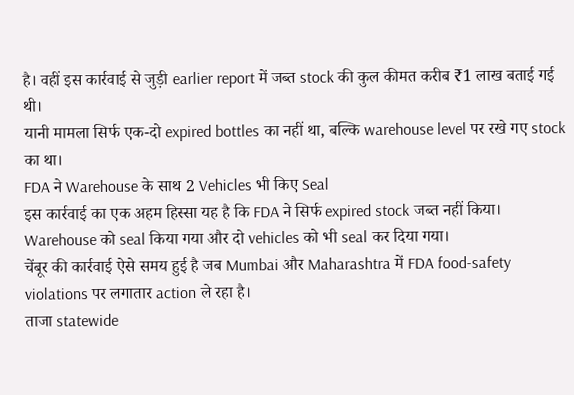है। वहीं इस कार्रवाई से जुड़ी earlier report में जब्त stock की कुल कीमत करीब ₹1 लाख बताई गई थी।
यानी मामला सिर्फ एक-दो expired bottles का नहीं था, बल्कि warehouse level पर रखे गए stock का था।
FDA ने Warehouse के साथ 2 Vehicles भी किए Seal
इस कार्रवाई का एक अहम हिस्सा यह है कि FDA ने सिर्फ expired stock जब्त नहीं किया।
Warehouse को seal किया गया और दो vehicles को भी seal कर दिया गया।
चेंबूर की कार्रवाई ऐसे समय हुई है जब Mumbai और Maharashtra में FDA food-safety violations पर लगातार action ले रहा है।
ताजा statewide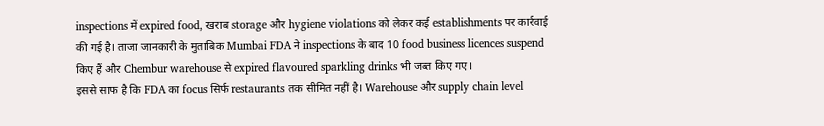inspections में expired food, खराब storage और hygiene violations को लेकर कई establishments पर कार्रवाई की गई है। ताजा जानकारी के मुताबिक Mumbai FDA ने inspections के बाद 10 food business licences suspend किए हैं और Chembur warehouse से expired flavoured sparkling drinks भी जब्त किए गए।
इससे साफ है कि FDA का focus सिर्फ restaurants तक सीमित नहीं है। Warehouse और supply chain level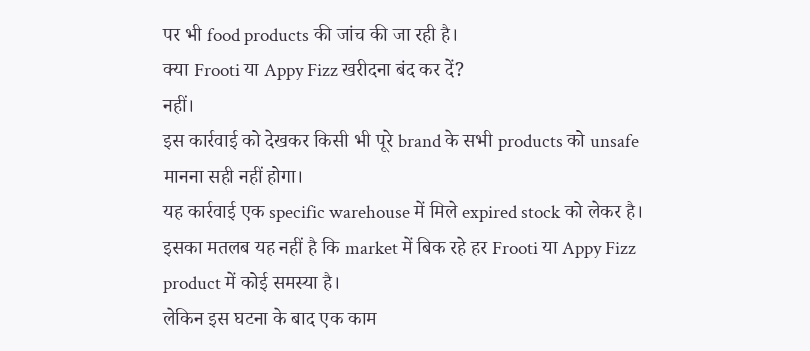पर भी food products की जांच की जा रही है।
क्या Frooti या Appy Fizz खरीदना बंद कर दें?
नहीं।
इस कार्रवाई को देखकर किसी भी पूरे brand के सभी products को unsafe मानना सही नहीं होगा।
यह कार्रवाई एक specific warehouse में मिले expired stock को लेकर है। इसका मतलब यह नहीं है कि market में बिक रहे हर Frooti या Appy Fizz product में कोई समस्या है।
लेकिन इस घटना के बाद एक काम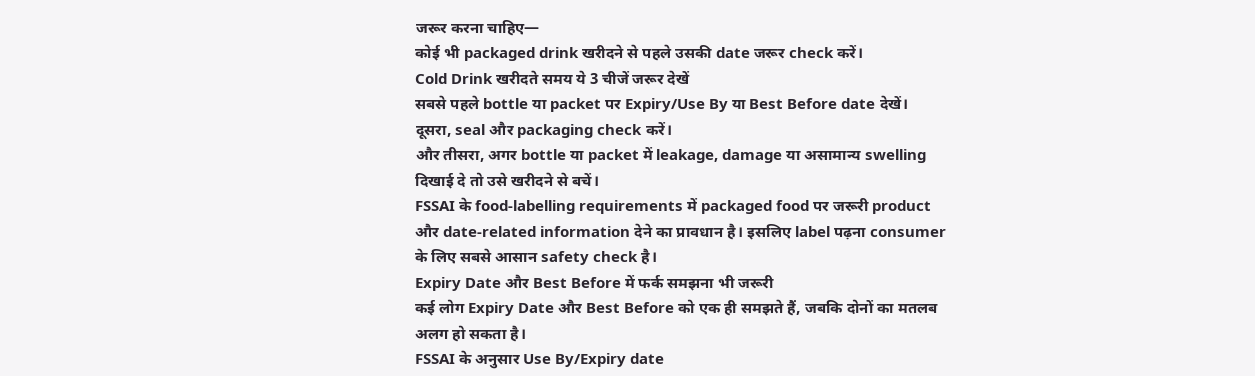जरूर करना चाहिए—
कोई भी packaged drink खरीदने से पहले उसकी date जरूर check करें।
Cold Drink खरीदते समय ये 3 चीजें जरूर देखें
सबसे पहले bottle या packet पर Expiry/Use By या Best Before date देखें।
दूसरा, seal और packaging check करें।
और तीसरा, अगर bottle या packet में leakage, damage या असामान्य swelling दिखाई दे तो उसे खरीदने से बचें।
FSSAI के food-labelling requirements में packaged food पर जरूरी product और date-related information देने का प्रावधान है। इसलिए label पढ़ना consumer के लिए सबसे आसान safety check है।
Expiry Date और Best Before में फर्क समझना भी जरूरी
कई लोग Expiry Date और Best Before को एक ही समझते हैं, जबकि दोनों का मतलब अलग हो सकता है।
FSSAI के अनुसार Use By/Expiry date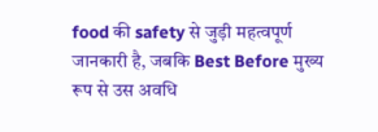food की safety से जुड़ी महत्वपूर्ण जानकारी है, जबकि Best Before मुख्य रूप से उस अवधि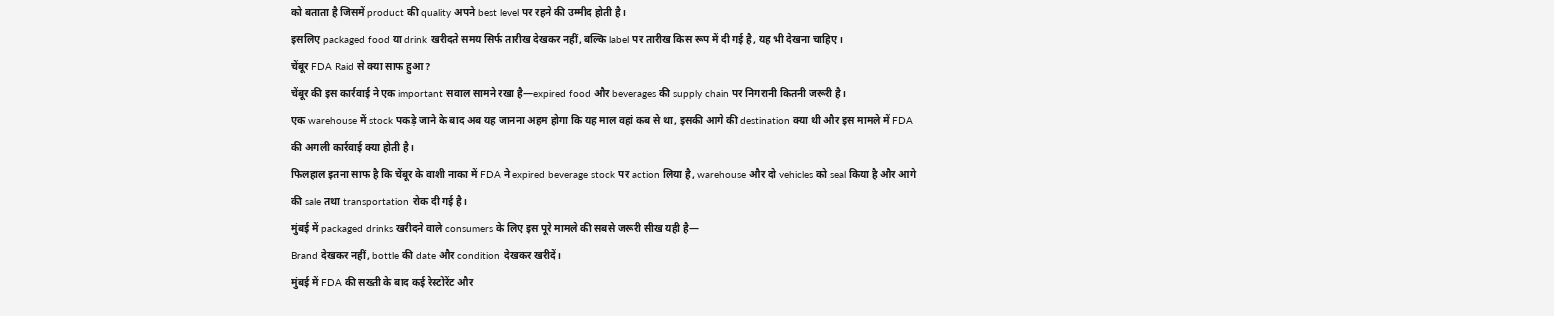को बताता है जिसमें product की quality अपने best level पर रहने की उम्मीद होती है।
इसलिए packaged food या drink खरीदते समय सिर्फ तारीख देखकर नहीं, बल्कि label पर तारीख किस रूप में दी गई है, यह भी देखना चाहिए।
चेंबूर FDA Raid से क्या साफ हुआ?
चेंबूर की इस कार्रवाई ने एक important सवाल सामने रखा है—expired food और beverages की supply chain पर निगरानी कितनी जरूरी है।
एक warehouse में stock पकड़े जाने के बाद अब यह जानना अहम होगा कि यह माल वहां कब से था, इसकी आगे की destination क्या थी और इस मामले में FDA की अगली कार्रवाई क्या होती है।
फिलहाल इतना साफ है कि चेंबूर के वाशी नाका में FDA ने expired beverage stock पर action लिया है, warehouse और दो vehicles को seal किया है और आगे की sale तथा transportation रोक दी गई है।
मुंबई में packaged drinks खरीदने वाले consumers के लिए इस पूरे मामले की सबसे जरूरी सीख यही है—
Brand देखकर नहीं, bottle की date और condition देखकर खरीदें।
मुंबई में FDA की सख्ती के बाद कई रेस्टोरेंट और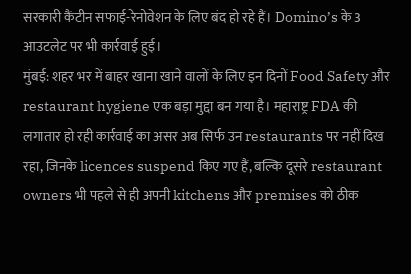सरकारी कैंटीन सफाई-रेनोवेशन के लिए बंद हो रहे हैं। Domino’s के 3 आउटलेट पर भी कार्रवाई हुई।
मुंबई: शहर भर में बाहर खाना खाने वालों के लिए इन दिनों Food Safety और restaurant hygiene एक बड़ा मुद्दा बन गया है। महाराष्ट्र FDA की लगातार हो रही कार्रवाई का असर अब सिर्फ उन restaurants पर नहीं दिख रहा, जिनके licences suspend किए गए हैं, बल्कि दूसरे restaurant owners भी पहले से ही अपनी kitchens और premises को ठीक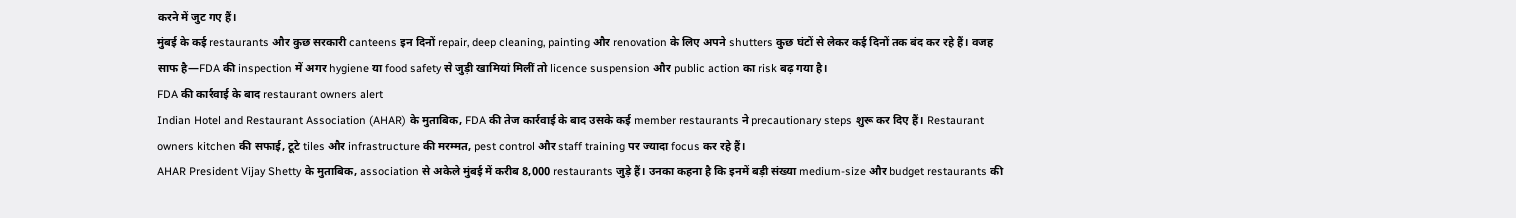करने में जुट गए हैं।
मुंबई के कई restaurants और कुछ सरकारी canteens इन दिनों repair, deep cleaning, painting और renovation के लिए अपने shutters कुछ घंटों से लेकर कई दिनों तक बंद कर रहे हैं। वजह साफ है—FDA की inspection में अगर hygiene या food safety से जुड़ी खामियां मिलीं तो licence suspension और public action का risk बढ़ गया है।
FDA की कार्रवाई के बाद restaurant owners alert
Indian Hotel and Restaurant Association (AHAR) के मुताबिक, FDA की तेज कार्रवाई के बाद उसके कई member restaurants ने precautionary steps शुरू कर दिए हैं। Restaurant owners kitchen की सफाई, टूटे tiles और infrastructure की मरम्मत, pest control और staff training पर ज्यादा focus कर रहे हैं।
AHAR President Vijay Shetty के मुताबिक, association से अकेले मुंबई में करीब 8,000 restaurants जुड़े हैं। उनका कहना है कि इनमें बड़ी संख्या medium-size और budget restaurants की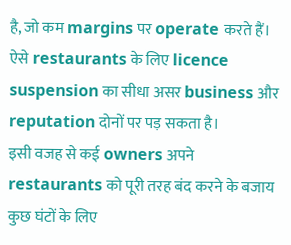है, जो कम margins पर operate करते हैं। ऐसे restaurants के लिए licence suspension का सीधा असर business और reputation दोनों पर पड़ सकता है।
इसी वजह से कई owners अपने restaurants को पूरी तरह बंद करने के बजाय कुछ घंटों के लिए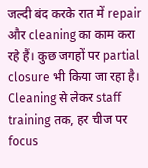जल्दी बंद करके रात में repair और cleaning का काम करा रहे हैं। कुछ जगहों पर partial closure भी किया जा रहा है।
Cleaning से लेकर staff training तक, हर चीज पर focus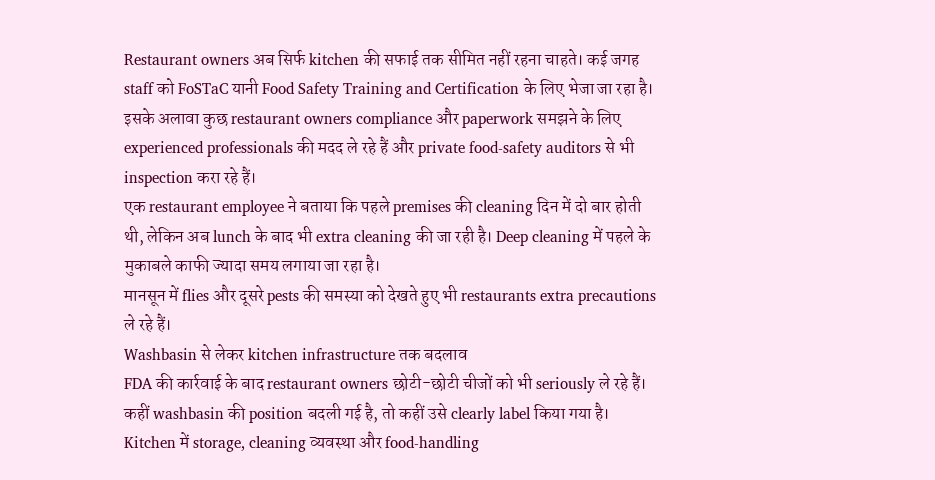Restaurant owners अब सिर्फ kitchen की सफाई तक सीमित नहीं रहना चाहते। कई जगह staff को FoSTaC यानी Food Safety Training and Certification के लिए भेजा जा रहा है।
इसके अलावा कुछ restaurant owners compliance और paperwork समझने के लिए experienced professionals की मदद ले रहे हैं और private food-safety auditors से भी inspection करा रहे हैं।
एक restaurant employee ने बताया कि पहले premises की cleaning दिन में दो बार होती थी, लेकिन अब lunch के बाद भी extra cleaning की जा रही है। Deep cleaning में पहले के मुकाबले काफी ज्यादा समय लगाया जा रहा है।
मानसून में flies और दूसरे pests की समस्या को देखते हुए भी restaurants extra precautions ले रहे हैं।
Washbasin से लेकर kitchen infrastructure तक बदलाव
FDA की कार्रवाई के बाद restaurant owners छोटी-छोटी चीजों को भी seriously ले रहे हैं। कहीं washbasin की position बदली गई है, तो कहीं उसे clearly label किया गया है। Kitchen में storage, cleaning व्यवस्था और food-handling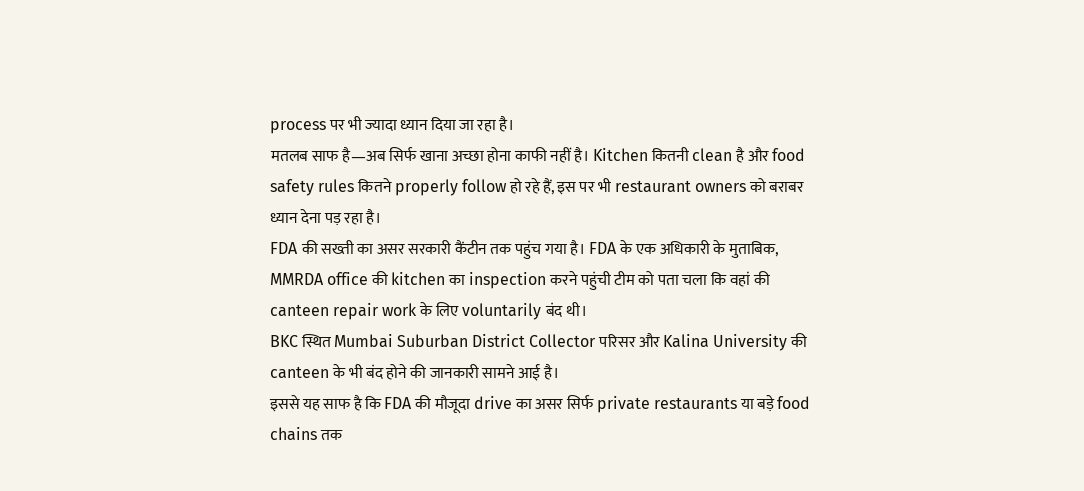process पर भी ज्यादा ध्यान दिया जा रहा है।
मतलब साफ है—अब सिर्फ खाना अच्छा होना काफी नहीं है। Kitchen कितनी clean है और food safety rules कितने properly follow हो रहे हैं, इस पर भी restaurant owners को बराबर ध्यान देना पड़ रहा है।
FDA की सख्ती का असर सरकारी कैंटीन तक पहुंच गया है। FDA के एक अधिकारी के मुताबिक, MMRDA office की kitchen का inspection करने पहुंची टीम को पता चला कि वहां की canteen repair work के लिए voluntarily बंद थी।
BKC स्थित Mumbai Suburban District Collector परिसर और Kalina University की canteen के भी बंद होने की जानकारी सामने आई है।
इससे यह साफ है कि FDA की मौजूदा drive का असर सिर्फ private restaurants या बड़े food chains तक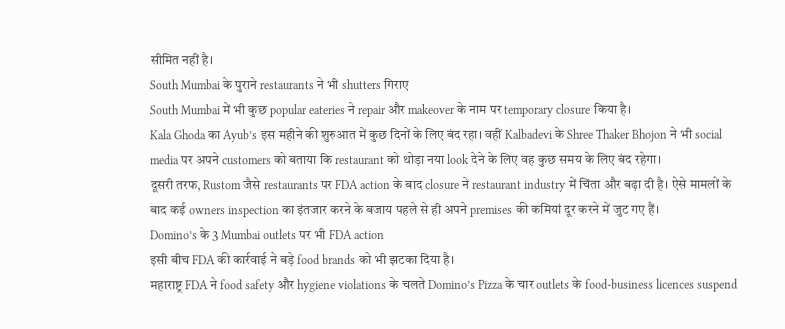सीमित नहीं है।
South Mumbai के पुराने restaurants ने भी shutters गिराए
South Mumbai में भी कुछ popular eateries ने repair और makeover के नाम पर temporary closure किया है।
Kala Ghoda का Ayub’s इस महीने की शुरुआत में कुछ दिनों के लिए बंद रहा। वहीं Kalbadevi के Shree Thaker Bhojon ने भी social media पर अपने customers को बताया कि restaurant को थोड़ा नया look देने के लिए वह कुछ समय के लिए बंद रहेगा।
दूसरी तरफ, Rustom जैसे restaurants पर FDA action के बाद closure ने restaurant industry में चिंता और बढ़ा दी है। ऐसे मामलों के बाद कई owners inspection का इंतजार करने के बजाय पहले से ही अपने premises की कमियां दूर करने में जुट गए हैं।
Domino’s के 3 Mumbai outlets पर भी FDA action
इसी बीच FDA की कार्रवाई ने बड़े food brands को भी झटका दिया है।
महाराष्ट्र FDA ने food safety और hygiene violations के चलते Domino’s Pizza के चार outlets के food-business licences suspend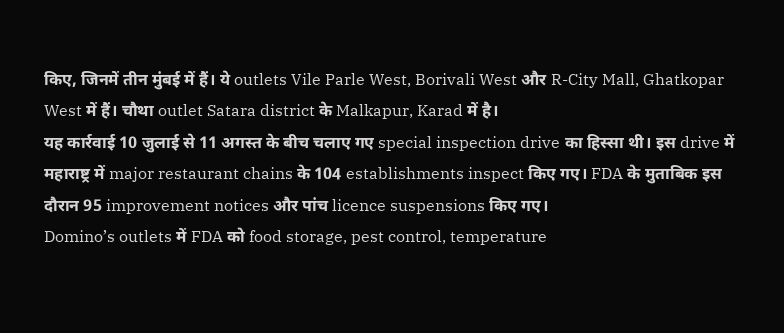किए, जिनमें तीन मुंबई में हैं। ये outlets Vile Parle West, Borivali West और R-City Mall, Ghatkopar West में हैं। चौथा outlet Satara district के Malkapur, Karad में है।
यह कार्रवाई 10 जुलाई से 11 अगस्त के बीच चलाए गए special inspection drive का हिस्सा थी। इस drive में महाराष्ट्र में major restaurant chains के 104 establishments inspect किए गए। FDA के मुताबिक इस दौरान 95 improvement notices और पांच licence suspensions किए गए।
Domino’s outlets में FDA को food storage, pest control, temperature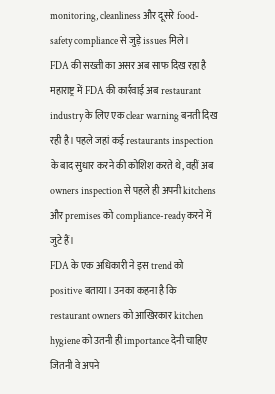monitoring, cleanliness और दूसरे food-safety compliance से जुड़े issues मिले।
FDA की सख्ती का असर अब साफ दिख रहा है
महाराष्ट्र में FDA की कार्रवाई अब restaurant industry के लिए एक clear warning बनती दिख रही है। पहले जहां कई restaurants inspection के बाद सुधार करने की कोशिश करते थे, वहीं अब owners inspection से पहले ही अपनी kitchens और premises को compliance-ready करने में जुटे हैं।
FDA के एक अधिकारी ने इस trend को positive बताया। उनका कहना है कि restaurant owners को आखिरकार kitchen hygiene को उतनी ही importance देनी चाहिए जितनी वे अपने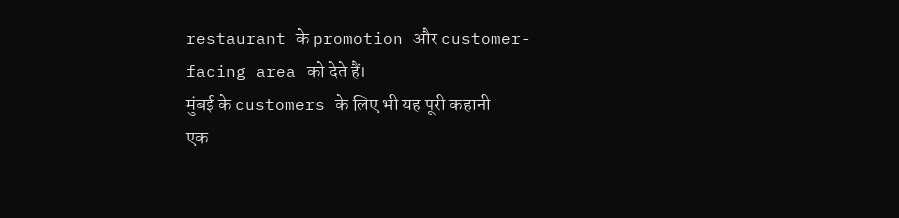restaurant के promotion और customer-facing area को देते हैं।
मुंबई के customers के लिए भी यह पूरी कहानी एक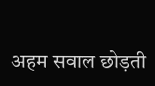अहम सवाल छोड़ती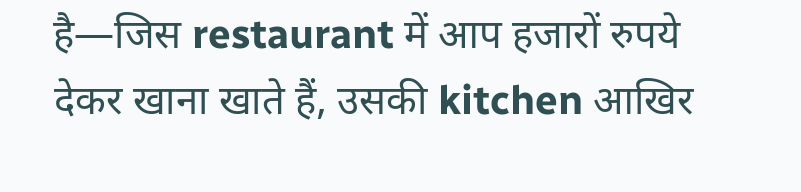है—जिस restaurant में आप हजारों रुपये देकर खाना खाते हैं, उसकी kitchen आखिर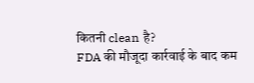कितनी clean है?
FDA की मौजूदा कार्रवाई के बाद कम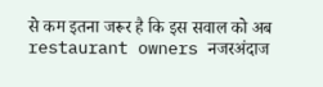से कम इतना जरूर है कि इस सवाल को अब restaurant owners नजरअंदाज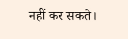नहीं कर सकते।